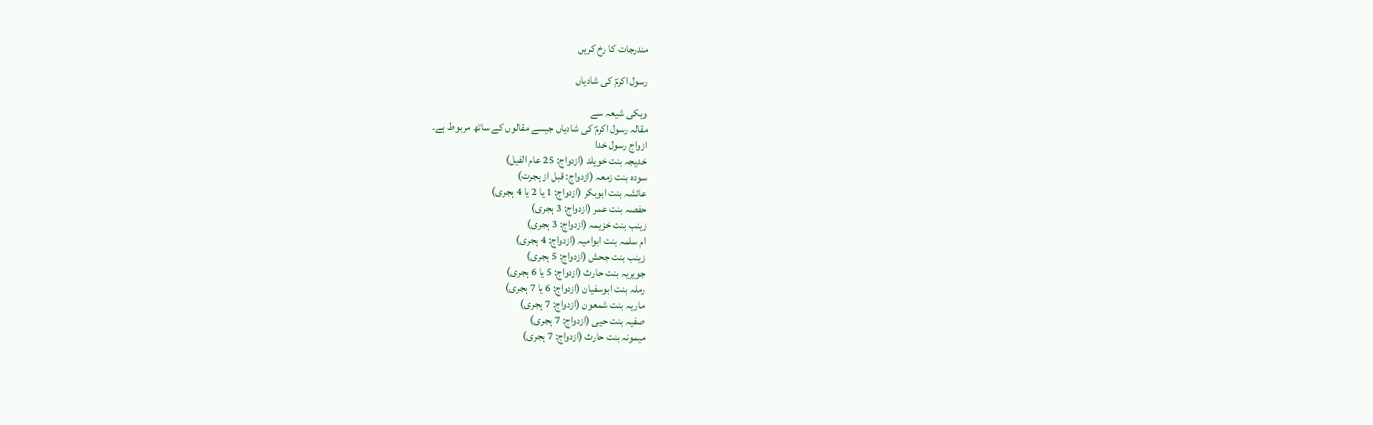مندرجات کا رخ کریں

رسول اکرمؐ کی شادیاں

ویکی شیعہ سے
مقالہ رسول اکرمؐ کی شادیاں جیسے مقالوں کے ساتھ مربوط ہے۔
ازواج رسول خدا
خدیجہ بنت خویلد (ازدواج: 25 عام الفیل)
سودہ بنت زمعہ (ازدواج: قبل از ہجرت)
عائشہ بنت ابوبکر (ازدواج: 1 یا 2 یا 4 ہجری)
حفصہ بنت عمر (ازدواج: 3 ہجری)
زینب بنت خزیمہ (ازدواج: 3 ہجری)
ام سلمہ بنت ابوامیہ (ازدواج: 4 ہجری)
زینب بنت جحش (ازدواج: 5 ہجری)
جویریہ بنت حارث (ازدواج: 5 یا 6 ہجری)
رملہ بنت ابوسفیان (ازدواج: 6 یا 7 ہجری)
ماریہ بنت شمعون (ازدواج: 7 ہجری)
صفیہ بنت حیی (ازدواج: 7 ہجری)
میمونہ بنت حارث (ازدواج: 7 ہجری)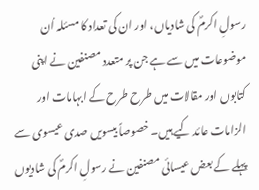رسولِ اکرمؐ کی شادیاں، اور ان کی تعداد کا مسئلہ اُن موضوعات میں سے ہے جن پر متعدد مصنفین نے اپنی کتابوں اور مقالات میں طرح طرح کے ابہامات اور الزامات عائد کیے ہیں۔ خصوصاً بیسویں صدی عیسوی سے پہلے کے بعض عیسائی مصنفین نے رسولِ اکرمؐ کی شادیوں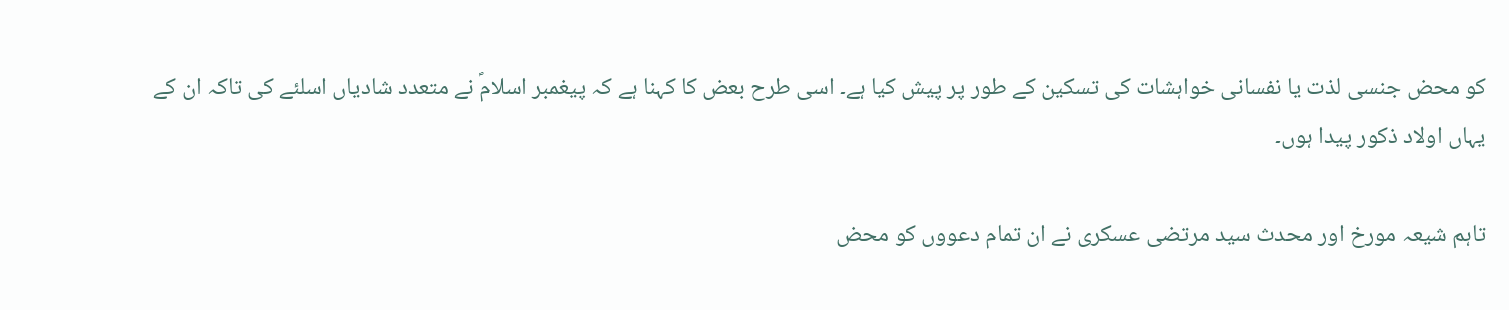کو محض جنسی لذت یا نفسانی خواہشات کی تسکین کے طور پر پیش کیا ہے۔ اسی طرح بعض کا کہنا ہے کہ پیغمبر اسلامؐ نے متعدد شادیاں اسلئے کی تاکہ ان کے یہاں اولاد ذکور پیدا ہوں۔

تاہم شیعہ مورخ اور محدث سید مرتضی عسکری نے ان تمام دعووں کو محض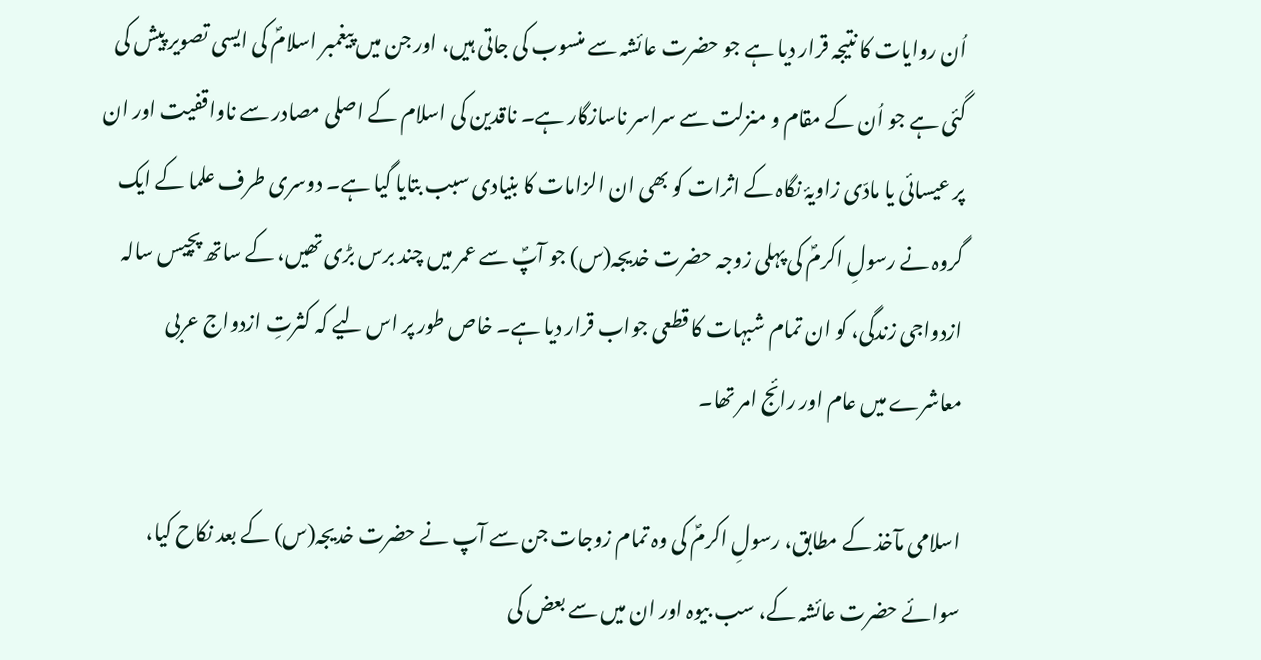اُن روایات کا نتیجہ قرار دیا ہے جو حضرت عائشہ سے منسوب کی جاتی ہیں، اور جن میں پیغمبر اسلامؐ کی ایسی تصویر پیش کی گئی ہے جو اُن کے مقام و منزلت سے سراسر ناسازگار ہے۔ ناقدین کی اسلام کے اصلی مصادر سے ناواقفیت اور ان پر عیسائی یا مادّی زاویۂ نگاہ کے اثرات کو بھی ان الزامات کا بنیادی سبب بتایا گیا ہے۔ دوسری طرف علما کے ایک گروہ نے رسولِ اکرمؐ کی پہلی زوجہ حضرت خدیجہ(س) جو آپؐ سے عمر میں چند برس بڑی تھیں، کے ساتھ پچیس سالہ ازدواجی زندگی، کو ان تمام شبہات کا قطعی جواب قرار دیا ہے۔ خاص طور پر اس لیے کہ کثرتِ ازدواج عربی معاشرے میں عام اور رائج امر تھا۔

اسلامی مآخذ کے مطابق، رسولِ اکرمؐ کی وہ تمام زوجات جن سے آپ نے حضرت خدیجہ(س) کے بعد نکاح کیا، سوائے حضرت عائشہ کے، سب بیوہ اور ان میں سے بعض کی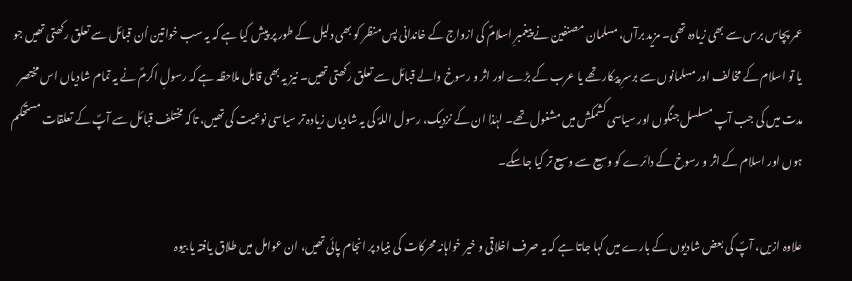عمر پچاس برس سے بھی زیادہ تھی۔ مزید برآں، مسلمان مصنفین نے پیغمبرِ اسلامؐ کی ازواج کے خاندانی پس منظر کو بھی دلیل کے طور پر پیش کیا ہے کہ یہ سب خواتین اُن قبائل سے تعلق رکھتی تھیں جو یا تو اسلام کے مخالف اور مسلمانوں سے برسرِ پیکار تھے یا عرب کے بڑے اور اثر و رسوخ والے قبائل سے تعلق رکھتی تھیں۔ نیز یہ بھی قابل ملاحظہ ہے کہ رسولِ اکرمؐ نے یہ تمام شادیاں اس مختصر مدت میں کی جب آپ مسلسل جنگوں اور سیاسی کشمکش میں مشغول تھے۔ لہٰذا ان کے نزدیک، رسول اللہؐ کی یہ شادیاں زیادہ تر سیاسی نوعیت کی تھیں، تاکہ مختلف قبائل سے آپؐ کے تعلقات مستحکم ہوں اور اسلام کے اثر و رسوخ کے دائرے کو وسیع سے وسیع تر کیا جاسکے۔

علاوہ ازیں، آپؐ کی بعض شادیوں کے بارے میں کہا جاتا ہے کہ یہ صرف اخلاقی و خیر خواہانہ محرکات کی بنیاد پر انجام پائی تھیں، ان عوامل میں طلاق یافتہ یا بیوہ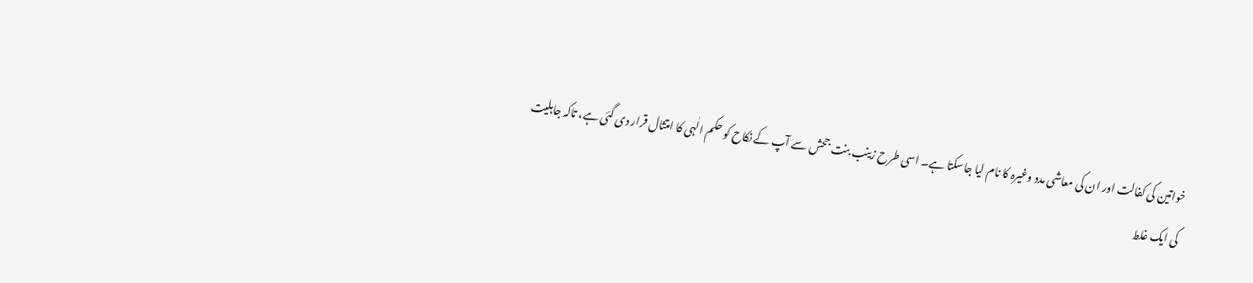خواتین کی کفالت اور ان کی معاشی مدد وغیرہ کا نام لیا جاسکتا ہے۔ اسی طرح زینب بنت جحش سے آپ کے نکاح کو حکم الٰہی کا امتثال قرار دی گئی ہے، تاکہ جاہلیت کی ایک غلط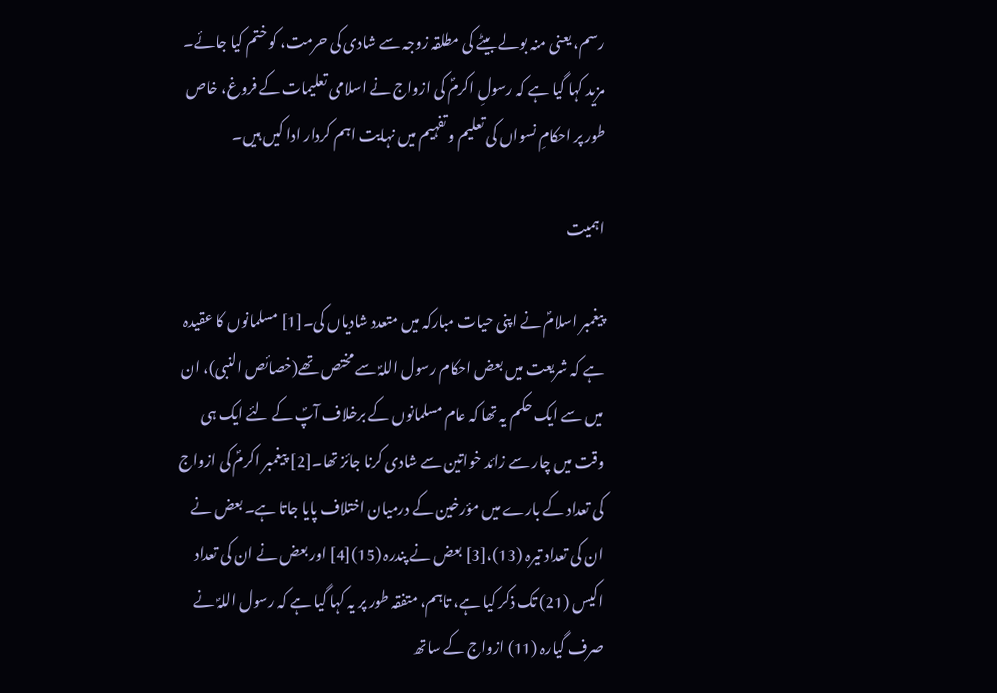رسم، یعنی منہ بولے بیٹے کی مطلقہ زوجہ سے شادی کی حرمت، کو ختم کیا جائے۔ مزید کہا گیا ہے کہ رسولِ اکرمؐ کی ازواج نے اسلامی تعلیمات کے فروغ، خاص طور پر احکامِ نسواں کی تعلیم و تفہیم میں نہایت اہم کردار ادا کیں ہیں۔

اہمیت

پیغمبر اسلامؐ نے اپنی حیات مبارکہ میں متعدد شادیاں کی۔[1] مسلمانوں کا عقیدہ ہے کہ شریعت میں بعض احکام رسول اللہؐ سے مختص تھے(خصائص النبی)، ان میں سے ایک حکم یہ تھا کہ عام مسلمانوں کے برخلاف آپؐ کے لئے ایک ہی وقت میں چار سے زائد خواتین سے شادی کرنا جائز تھا۔[2] پیغمبر اکرمؐ کی ازواج کی تعداد کے بارے میں مؤرخین کے درمیان اختلاف پایا جاتا ہے۔ بعض نے ان کی تعداد تیرہ (13)،[3] بعض نے پندرہ (15)[4] اور بعض نے ان کی تعداد اکیس (21) تک ذکر کیا ہے، تاہم، متفقہ طور پر یہ کہا گیا ہے کہ رسول اللہؐ نے صرف گیارہ (11) ازواج کے ساتھ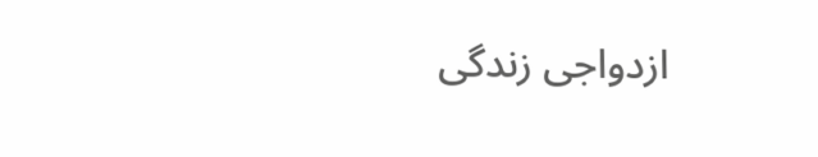ازدواجی زندگی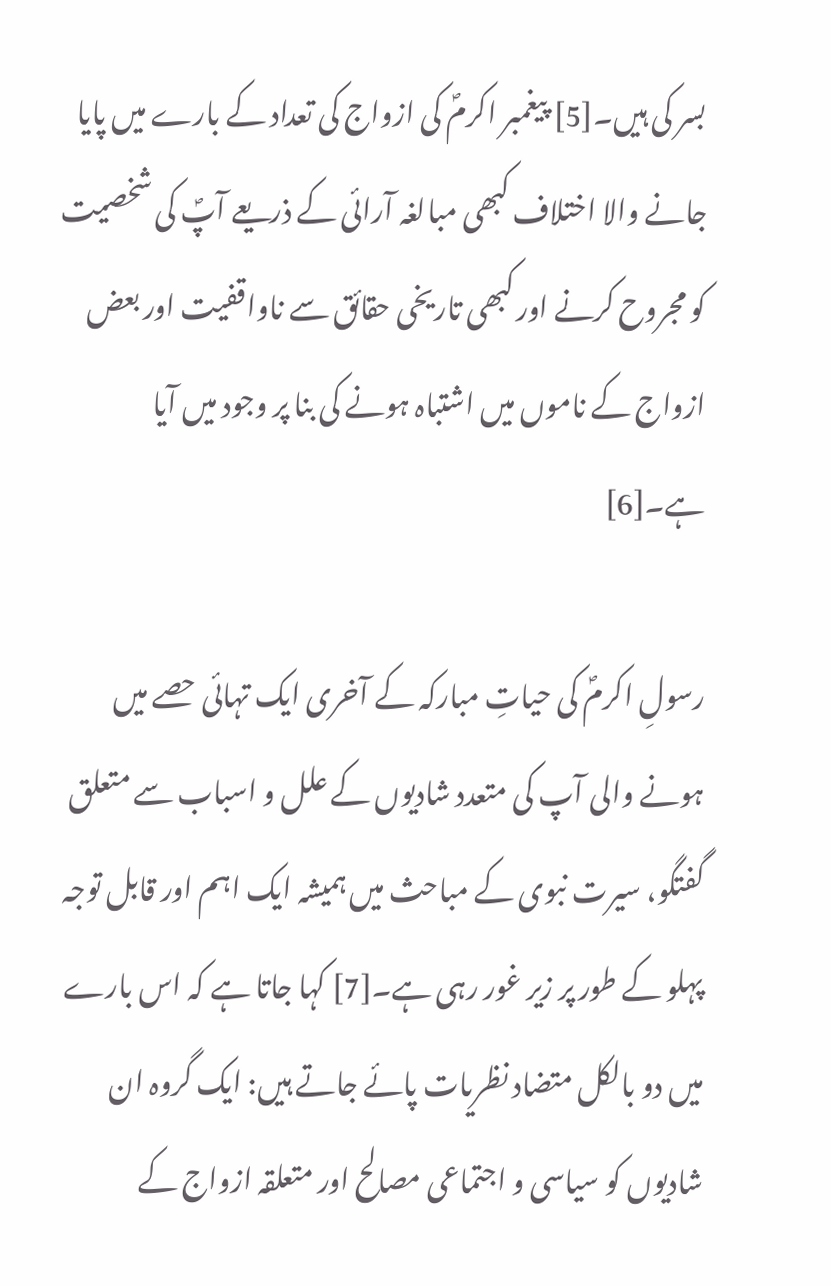بسر کی ہیں۔[5] پیغمبر اکرمؐ کی ازواج کی تعداد کے بارے میں پایا جانے والا اختلاف کبھی مبالغہ آرائی کے ذریعے آپؐ کی شخصیت کو مجروح کرنے اور کبھی تاریخی حقائق سے ناواقفیت اور بعض ازواج کے ناموں میں اشتباہ ہونے کی بنا پر وجود میں آیا ہے۔[6]

رسولِ اکرمؐ کی حیاتِ مبارکہ کے آخری ایک تہائی حصے میں ہونے والی آپ کی متعدد شادیوں کے علل و اسباب سے متعلق گفتگو، سیرت نبوی کے مباحث میں ہمیشہ ایک اہم اور قابل توجہ پہلو کے طور پر زیر غور رہی ہے۔[7] کہا جاتا ہے کہ اس بارے میں دو بالکل متضاد نظریات پائے جاتے ہیں: ایک گروہ ان شادیوں کو سیاسی و اجتماعی مصالح اور متعلقہ ازواج کے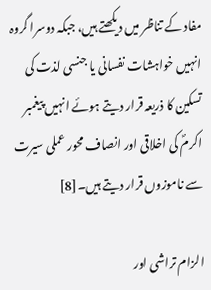مفاد کے تناظر میں دیکھتے ہیں، جبکہ دوسرا گروہ انہیں خواہشات نفسانی یا جنسی لذت کی تسکین کا ذریعہ قرار دیتے ہوئے انہیں پیغمبر اکرمؐ کی اخلاقی اور انصاف محور عملی سیرت سے ناموزوں قرار دیتے ہیں۔[8]

الزام تراشی اور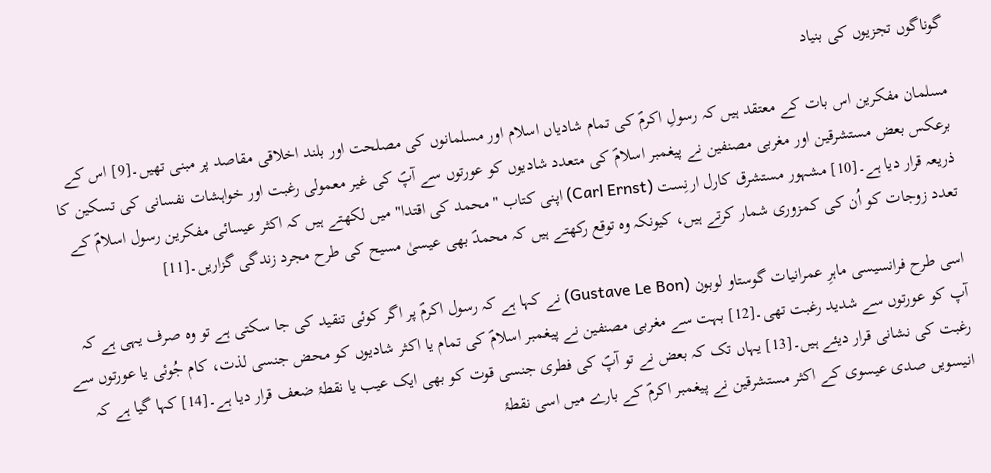گوناگوں تجزیوں کی بنیاد

مسلمان مفکرین اس بات کے معتقد ہیں کہ رسولِ اکرمؐ کی تمام شادیاں اسلام اور مسلمانوں کی مصلحت اور بلند اخلاقی مقاصد پر مبنی تھیں۔[9] اس کے برعکس بعض مستشرقین اور مغربی مصنفین نے پیغمبر اسلامؐ کی متعدد شادیوں کو عورتوں سے آپؐ کی غیر معمولی رغبت اور خواہشات نفسانی کی تسکین کا ذریعہ قرار دیا ہے۔[10] مشہور مستشرق کارل ارنِست (Carl Ernst) اپنی کتاب "محمد کی اقتدا" میں لکھتے ہیں کہ اکثر عیسائی مفکرین رسول اسلامؐ کے تعدد زوجات کو اُن کی کمزوری شمار کرتے ہیں، کیونکہ وہ توقع رکھتے ہیں کہ محمدؐ بھی عیسیٰ مسیح کی طرح مجرد زندگی گزاریں۔[11]

اسی طرح فرانسیسی ماہرِ عمرانیات گوستاو لوبون (Gustave Le Bon) نے کہا ہے کہ رسول اکرمؐ پر اگر کوئی تنقید کی جا سکتی ہے تو وہ صرف یہی ہے کہ آپ کو عورتوں سے شدید رغبت تھی۔[12] بہت سے مغربی مصنفین نے پیغمبر اسلامؐ کی تمام یا اکثر شادیوں کو محض جنسی لذت، کام جُوئی یا عورتوں سے رغبت کی نشانی قرار دیئے ہیں۔[13] یہاں تک کہ بعض نے تو آپؐ کی فطری جنسی قوت کو بھی ایک عیب یا نقطۂ ضعف قرار دیا ہے۔[14] کہا گیا ہے کہ انیسویں صدی عیسوی کے اکثر مستشرقین نے پیغمبر اکرمؐ کے بارے میں اسی نقطۂ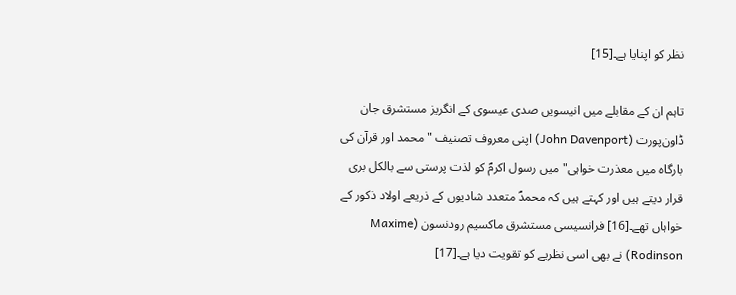نظر کو اپنایا ہے۔[15]

تاہم ان کے مقابلے میں انیسویں صدی عیسوی کے انگریز مستشرق جان ڈاون‌پورت (John Davenport) اپنی معروف تصنیف "محمد اور قرآن کی بارگاہ میں معذرت خواہی" میں رسول اکرمؐ کو لذت‌ پرستی سے بالکل بری قرار دیتے ہیں اور کہتے ہیں کہ محمدؐ متعدد شادیوں کے ذریعے اولاد ذکور کے خواہاں تھے۔[16] فرانسیسی مستشرق ماکسیم رودنسون (Maxime Rodinson) نے بھی اسی نظریے کو تقویت دیا ہے۔[17]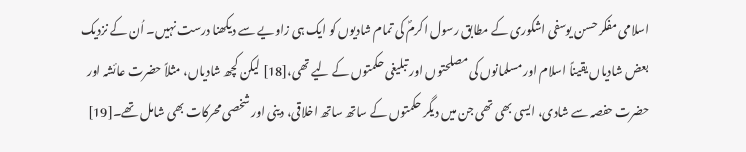اسلامی مفکر حسن یوسفی اشکوری کے مطابق رسول اکرمؐ کی تمام شادیوں کو ایک ہی زاویے سے دیکھنا درست نہیں۔ اُن کے نزدیک بعض شادیاں یقیناً اسلام اور مسلمانوں کی مصلحتوں اور تبلیغی حکمتوں کے لیے تھی،[18] لیکن کچھ شادیاں، مثلاً حضرت عائشہ اور حضرت حفصہ سے شادی، ایسی بھی تھی جن میں دیگر حکمتوں کے ساتھ ساتھ اخلاقی، دینی اور شخصی محرکات بھی شامل تھے۔[19]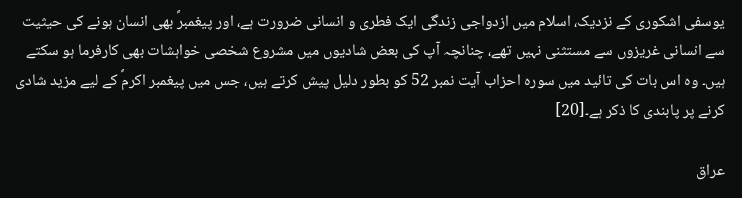یوسفی اشکوری کے نزدیک، اسلام میں ازدواجی زندگی ایک فطری و انسانی ضرورت ہے، اور پیغمبرؐ بھی انسان ہونے کی حیثیت سے انسانی غریزوں سے مستثنی نہیں تھے، چنانچہ آپ کی بعض شادیوں میں مشروع شخصی خواہشات بھی کارفرما ہو سکتے ہیں۔ وہ اس بات کی تائید میں سورہ احزاب آیت نمبر 52 کو بطور دلیل پیش کرتے ہیں، جس میں پیغمبر اکرمؐ کے لیے مزید شادی کرنے پر پابندی کا ذکر ہے۔[20]

عراق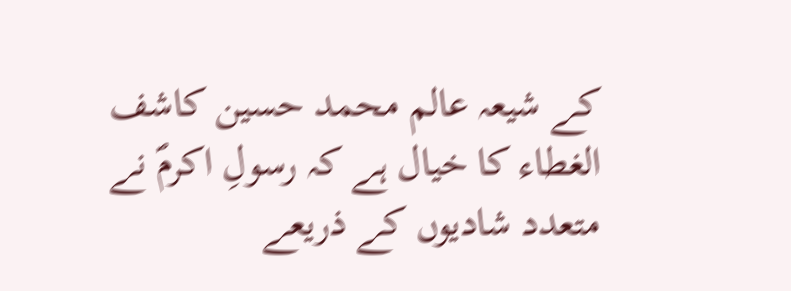کے شیعہ عالم محمد حسین کاشف الغطاء کا خیال ہے کہ رسولِ اکرمؐ نے متعدد شادیوں کے ذریعے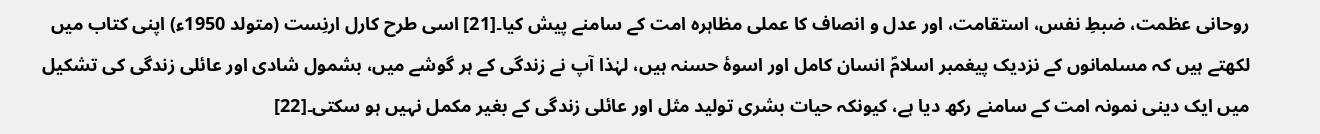روحانی عظمت، ضبطِ نفس، استقامت، اور عدل و انصاف کا عملی مظاہرہ امت کے سامنے پیش کیا۔[21] اسی طرح کارل ارنِست (متولد 1950ء) اپنی کتاب میں لکھتے ہیں کہ مسلمانوں کے نزدیک پیغمبر اسلامؐ انسان کامل اور اسوۂ حسنہ ہیں، لہٰذا آپ نے زندگی کے ہر گوشے میں، بشمول شادی اور عائلی زندگی کی تشکیل میں ایک دینی نمونہ امت کے سامنے رکھ دیا ہے، کیونکہ حیات بشری تولید مثل اور عائلی زندگی کے بغیر مکمل نہیں ہو سکتی۔[22]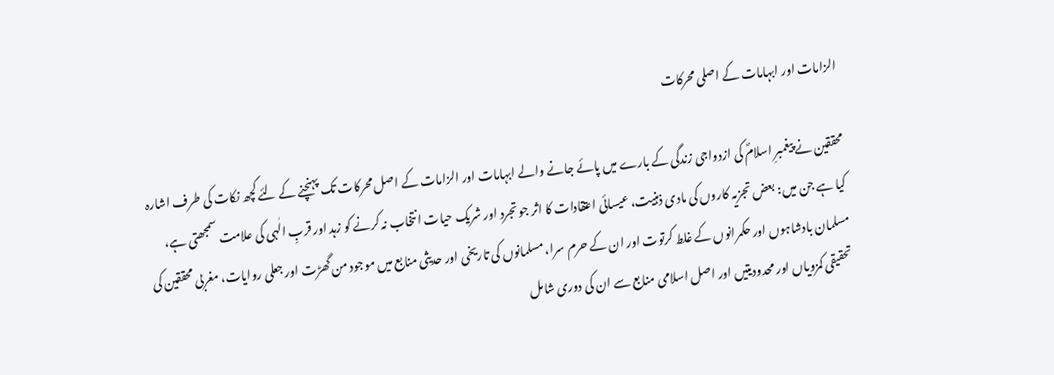الزامات اور ابہامات کے اصلی محرکات

محققین نے پیغمبرِ اسلامؐ کی ازدواجی زندگی کے بارے میں پائے جانے والے ابہامات اور الزامات کے اصل محرکات تک پہنچنے کے لئے کچھ نکات کی طرف اشارہ کیا ہے جن میں: بعض تجزیہ کاروں کی مادی ذہنیت، عیسائی اعتقادات کا اثر جو تجرد اور شریک حیات انتخاب نہ کرنے کو زہد اور قربِ الٰہی کی علامت سمجھتی ہے، مسلمان بادشاہوں اور حکمرانوں کے غلط کرتوت اور ان کے حرم سرا، مسلمانوں کی تاریخی اور حدیثی منابع میں موجود من گھڑت اور جعلی روایات، مغربی محققین کی تحقیقی کمزویاں اور محدودیتیں اور اصل اسلامی منابع سے ان کی دوری شامل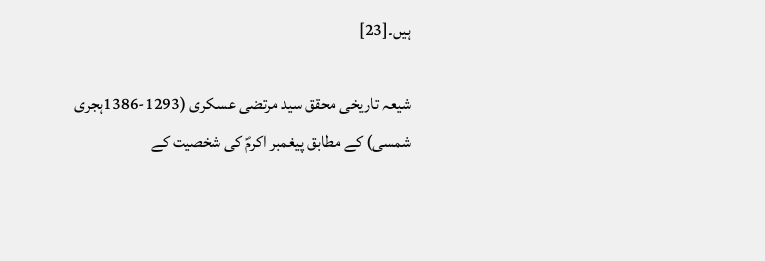ہیں۔[23]

شیعہ تاریخی محقق سید مرتضی عسکری (1293-1386ہجری شمسی) کے مطابق پیغمبر اکرمؐ کی شخصیت کے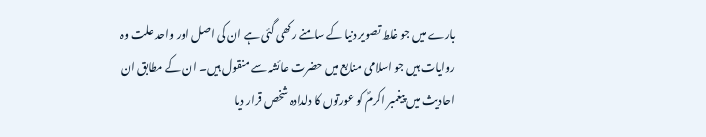بارے میں جو غلط تصویر دنیا کے سامنے رکھی گئی ہے ان کی اصل اور واحد علت وہ روایات ہیں جو اسلامی منابع میں حضرت عائشہ سے منقول ہیں۔ ان کے مطابق ان احادیث میں پیغمبر اکرمؐ کو عورتوں کا دلدادہ شخص قرار دیا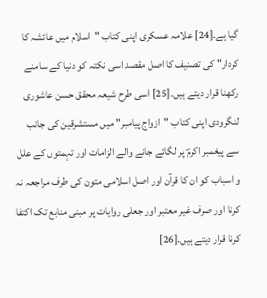گیا ہے۔[24] علامہ عسکری اپنی کتاب "اسلام میں عائشہ کا کردار" کی تصنیف کا اصل مقصد اسی نکتہ کو دنیا کے سامنے رکھنا قرار دیتے ہیں۔[25] اسی طرح شیعہ محقق حسن عاشوری لنگرودی اپنی کتاب "ازواج پیامبر" میں مستشرقین کی جانب سے پیغمبر اکرمؐ پر لگائے جانے والے الزامات اور تہمتوں کے علل و اسباب کو ان کا قرآن اور اصل اسلامی متون کی طرف مراجعہ نہ کرنا اور صرف غیر معتبر اور جعلی روایات پر مبنی منابع تک اکتفا کرنا قرار دیتے ہیں۔[26]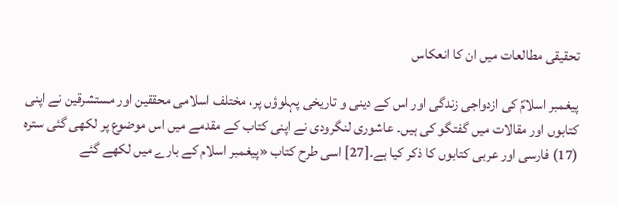تحقیقی مطالعات میں ان کا انعکاس

پیغمبر اسلامؐ کی ازدواجی زندگی اور اس کے دینی و تاریخی پہلوؤں پر، مختلف اسلامی محققین اور مستشرقین نے اپنی کتابوں اور مقالات میں گفتگو کی ہیں۔ عاشوری لنگرودی نے اپنی کتاب کے مقدمے میں اس موضوع پر لکھی گئی سترہ (17) فارسی اور عربی کتابوں کا ذکر کیا ہے۔[27] اسی طرح کتاب «پیغمبر اسلام کے بارے میں لکھے گئے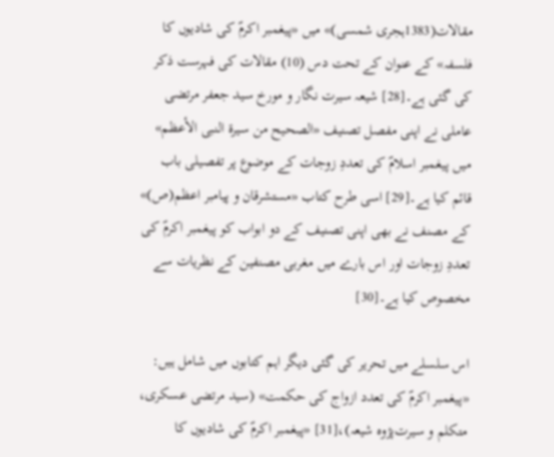مقالات(1383ہجری شمسی)» میں «پیغمبر اکرمؐ کی شادیوں کا فلسفہ» کے عنوان کے تحت دس (10) مقالات کی فہرست ذکر کی گئی ہے۔[28] شیعہ سیرت نگار و مورخ سید جعفر مرتضی عاملی نے اپنی مفصل تصنیف «الصحیح من سیرۃ النبی الأعظم» میں پیغمبر اسلامؐ کی تعددِ زوجات کے موضوع پر تفصیلی باب قائم کیا ہے۔[29] اسی طرح کتاب «مستشرقان و پیامبر اعظم(ص)» کے مصنف نے بھی اپنی تصنیف کے دو ابواب کو پیغمبر اکرمؐ کی تعددِ زوجات اور اس بارے میں مغربی مصنفین کے نظریات سے مخصوص کیا ہے۔[30]

اس سلسلے میں تحریر کی گئی دیگر اہم کتابوں میں شامل ہیں: «پیغمبر اکرمؐ کی تعدد ازواج کی حکمت» (سید مرتضی عسکری، متکلم و سیرت‌پژوہ شیعہ)،[31] «پیغمبر اکرمؐ کی شادیوں کا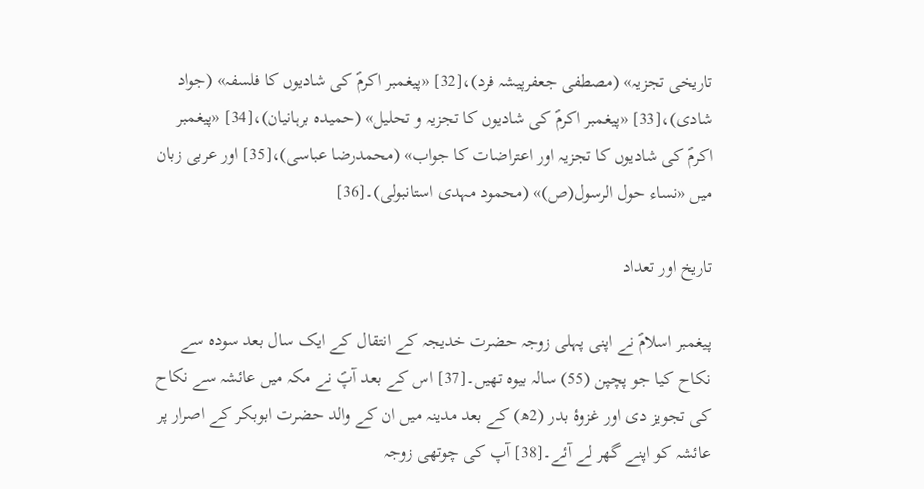تاریخی تجزیہ» (مصطفی جعفرپیشہ‌ فرد)،[32] «پیغمبر اکرمؐ کی شادیوں کا فلسفہ» (جواد شادی)،[33] «پیغمبر اکرمؐ کی شادیوں کا تجزیہ و تحلیل» (حمیدہ برہانیان)،[34] «پیغمبر اکرمؐ کی شادیوں کا تجزیہ اور اعتراضات کا جواب» (محمدرضا عباسی)،[35] اور عربی زبان میں «نساء حول الرسول(ص)» (محمود مہدی استانبولی)۔[36]

تاریخ اور تعداد

پیغمبر اسلامؐ نے اپنی پہلی زوجہ حضرت خدیجہ کے انتقال کے ایک سال بعد سودہ سے نکاح کیا جو پچپن (55) سالہ بیوہ تھیں۔[37] اس کے بعد آپؐ نے مکہ میں عائشہ سے نکاح کی تجویز دی اور غزوۂ بدر (2ھ) کے بعد مدینہ میں ان کے والد حضرت ابوبکر کے اصرار پر عائشہ کو اپنے گھر لے آئے۔[38] آپ کی چوتھی زوجہ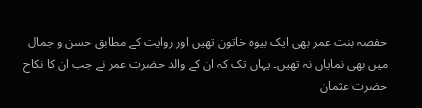حفصہ بنت عمر بھی ایک بیوہ خاتون تھیں اور روایت کے مطابق حسن و جمال میں بھی نمایاں نہ تھیں۔ یہاں تک کہ ان کے والد حضرت عمر نے جب ان کا نکاح حضرت عثمان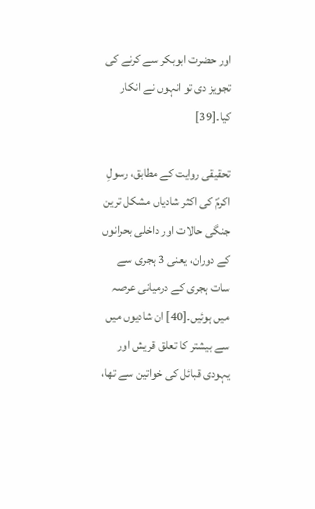اور حضرت ابوبکر سے کرنے کی تجویز دی تو انہوں نے انکار کیا۔[39]

تحقیقی روایت کے مطابق، رسولِ اکرمؐ کی اکثر شادیاں مشکل ترین جنگی حالات اور داخلی بحرانوں کے دوران، یعنی 3 ہجری سے سات ہجری کے درمیانی عرصہ میں ہوئیں۔[40] ان شادیوں میں سے بیشتر کا تعلق قریش اور یہودی قبائل کی خواتین سے تھا،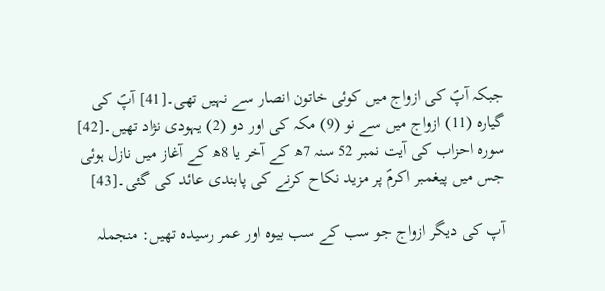جبکہ آپؐ کی ازواج میں کوئی خاتون انصار سے نہیں تھی۔[41] آپؐ کی گیارہ (11) ازواج میں سے نو (9) مکہ کی اور دو (2) یہودی نژاد تھیں۔[42] سورہ احزاب کی آیت نمبر 52 سنہ 7ھ کے آخر یا 8ھ کے آغاز میں نازل ہوئی جس میں پیغمبر اکرمؐ پر مزید نکاح کرنے کی پابندی عائد کی گئی۔[43]

آپ کی دیگر ازواج جو سب کے سب بیوہ اور عمر رسیدہ تھیں: منجملہ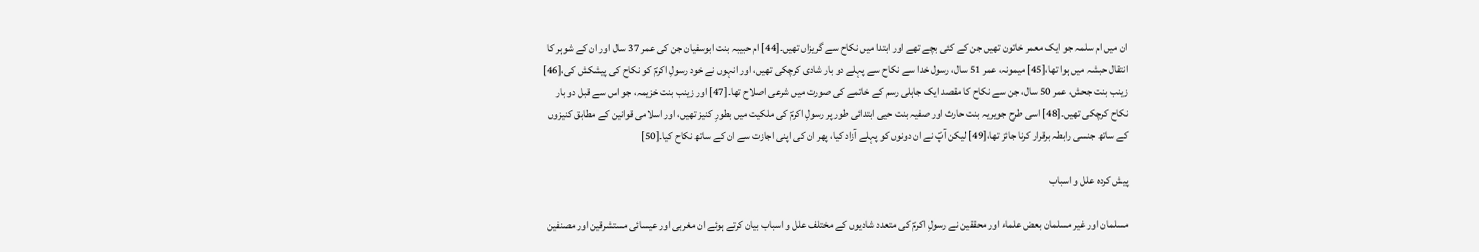ان میں ام سلمہ جو ایک معمر خاتون تھیں جن کے کئی بچے تھے اور ابتدا میں نکاح سے گریزاں تھیں۔[44] ام حبیبہ بنت ابوسفیان جن کی عمر 37 سال اور ان کے شوہر کا انتقال حبشہ میں ہوا تھا،[45] میمونہ، عمر 51 سال، رسول خدا سے نکاح سے پہلے دو بار شادی کرچکی تھیں، اور انہوں نے خود رسولِ اکرمؐ کو نکاح کی پیشکش کی،[46] زینب بنت جحش، عمر 50 سال، جن سے نکاح کا مقصد ایک جاہلی رسم کے خاتمے کی صورت میں شرعی اصلاح تھا۔[47] اور زینب بنت خزیمہ، جو اس سے قبل دو بار نکاح کرچکی تھیں۔[48] اسی طرح جویریہ بنت حارث اور صفیہ بنت حیی ابتدائی طور پر رسولِ اکرمؐ کی ملکیت میں بطورِ کنیز تھیں، اور اسلامی قوانین کے مطابق کنیزوں کے ساتھ جنسی رابطہ برقرار کرنا جائز تھا،[49] لیکن آپؐ نے ان دونوں کو پہلے آزاد کیا، پھر ان کی اپنی اجازت سے ان کے ساتھ نکاح کیا۔[50]

پیش کردہ علل و اسباب

مسلمان اور غیر مسلمان بعض علماء اور محققین نے رسولِ اکرمؐ کی متعدد شادیوں کے مختلف علل و اسباب بیان کرتے ہوئے ان مغربی اور عیسائی مستشرقین اور مصنفین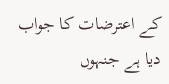کے اعترضات کا جواب دیا ہے جنہوں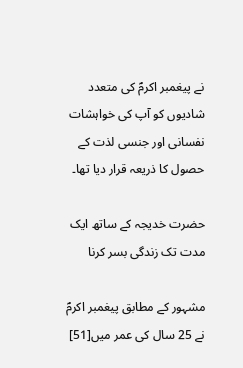نے پیغمبر اکرمؐ کی متعدد شادیوں کو آپ کی خواہشات نفسانی اور جنسی لذت کے حصول کا ذریعہ قرار دیا تھا۔

حضرت خدیجہ کے ساتھ ایک مدت تک زندگی بسر کرنا

مشہور کے مطابق پیغمبر اکرمؐ نے 25 سال کی عمر میں[51]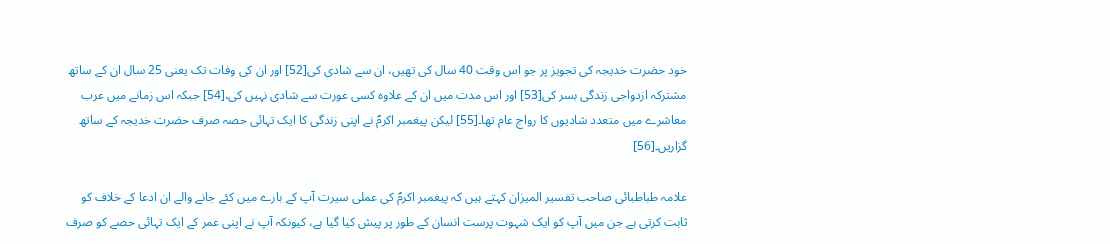خود حضرت خدیجہ کی تجویز پر جو اس وقت 40 سال کی تھیں، ان سے شادی کی[52] اور ان کی وفات تک یعنی 25 سال ان کے ساتھ مشترکہ ازدواجی زندگی بسر کی[53] اور اس مدت میں ان کے علاوہ کسی عورت سے شادی نہیں کی،[54] جبکہ اس زمانے میں عرب معاشرے میں متعدد شادیوں کا رواج عام تھا۔[55] لیکن پیغمبر اکرمؐ نے اپنی زندگی کا ایک تہائی حصہ صرف حضرت خدیجہ کے ساتھ گزاریں۔[56]

علامہ طباطبائی صاحب تفسیر المیزان کہتے ہیں کہ پیغمبر اکرمؐ کی عملی سیرت آپ کے بارے میں کئے جانے والے ان ادعا کے خلاف کو ثابت کرتی ہے جن میں آپ کو ایک شہوت پرست انسان کے طور پر پیش کیا گیا ہے، کیونکہ آپ نے اپنی عمر کے ایک تہائی حصے کو صرف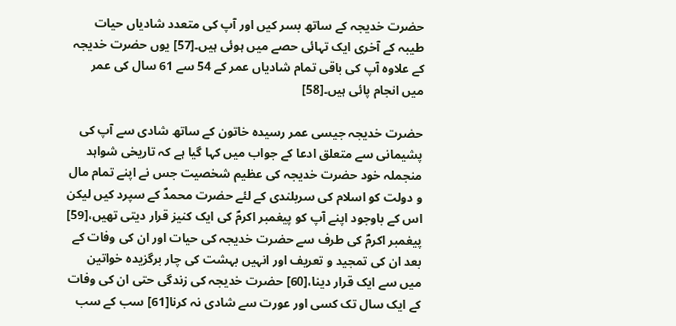حضرت خدیجہ کے ساتھ بسر کیں اور آپ کی متعدد شادیاں حیات طیبہ کے آخری ایک تہائی حصے میں ہوئی ہیں۔[57] یوں حضرت خدیجہ کے علاوہ آپ کی باقی تمام شادیاں عمر کے 54 سے 61 سال کی عمر میں انجام پائی ہیں۔[58]

حضرت خدیجہ جیسی عمر رسیدہ خاتون کے ساتھ شادی سے آپ کی پشیمانی سے متعلق ادعا کے جواب میں کہا گیا ہے کہ تاریخی شواہد منجملہ خود حضرت خدیجہ کی عظیم شخصیت جس نے اپنے تمام مال و دولت کو اسلام کی سربلندی کے لئے حضرت محمدؐ کے سپرد کیں لیکن اس کے باوجود اپنے آپ کو پیغمبر اکرمؐ کی ایک کنیز قرار دیتی تھیں،[59] پیغمبر اکرمؐ کی طرف سے حضرت خدیجہ کی حیات اور ان کی وفات کے بعد ان کی تمجید و تعریف اور انہیں بہشت کی چار برگزیدہ خواتین میں سے ایک قرار دینا،[60] حضرت خدیجہ کی زندگی حتی ان کی وفات کے ایک سال تک کسی اور عورت سے شادی نہ کرنا[61] سب کے سب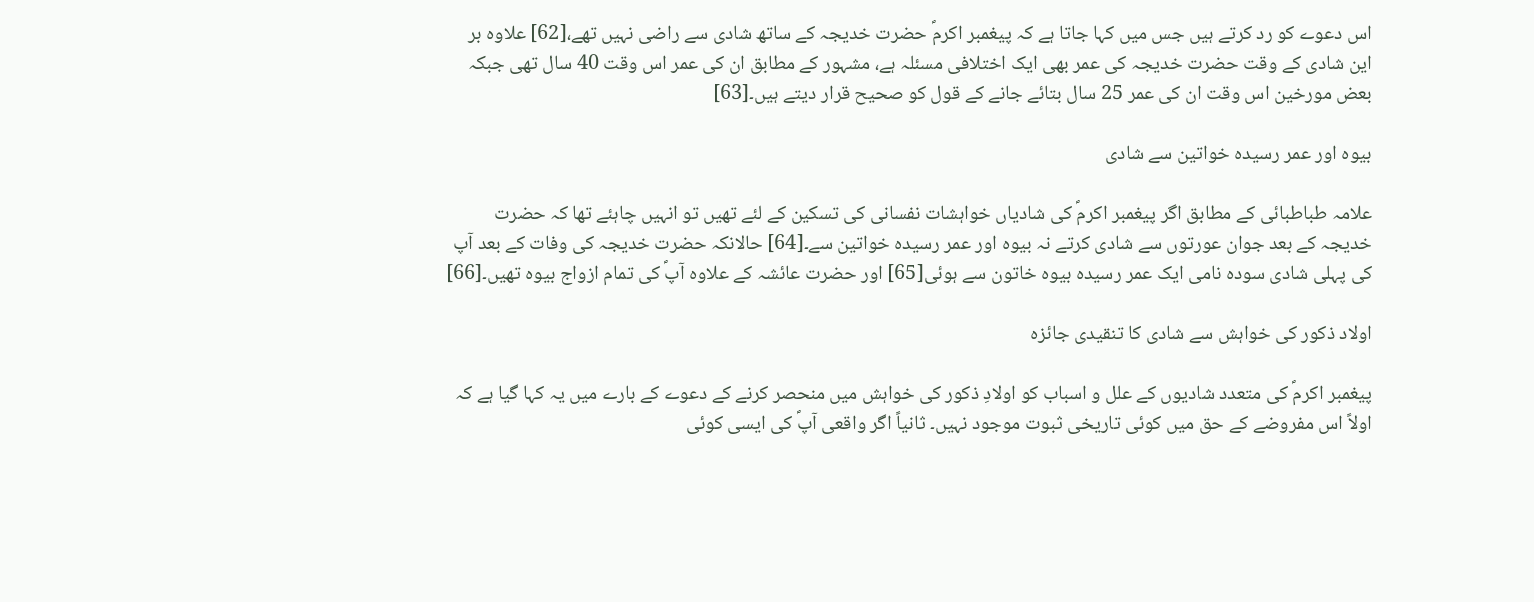اس دعوے کو رد کرتے ہیں جس میں کہا جاتا ہے کہ پیغمبر اکرمؐ حضرت خدیجہ کے ساتھ شادی سے راضی نہیں تھے،[62] علاوہ بر این شادی کے وقت حضرت خدیجہ کی عمر بھی ایک اختلافی مسئلہ ہے، مشہور کے مطابق ان کی عمر اس وقت 40 سال تھی جبکہ بعض مورخین اس وقت ان کی عمر 25 سال بتائے جانے کے قول کو صحیح قرار دیتے ہیں۔[63]

بیوہ اور عمر رسیدہ خواتین سے شادی

علامہ طباطبائی کے مطابق اگر پیغمبر اکرمؐ کی شادیاں خواہشات نفسانی کی تسکین کے لئے تھیں تو انہیں چاہئے تھا کہ حضرت خدیجہ کے بعد جوان عورتوں سے شادی کرتے نہ بیوہ اور عمر رسیدہ خواتین سے۔[64] حالانکہ حضرت خدیجہ کی وفات کے بعد آپ کی پہلی شادی سودہ نامی ایک عمر رسیدہ بیوہ خاتون سے ہوئی[65] اور حضرت عائشہ کے علاوہ آپؐ کی تمام ازواج بیوہ تھیں۔[66]

اولاد ذکور کی خواہش سے شادی کا تنقیدی جائزہ

پیغمبر اکرمؐ کی متعدد شادیوں کے علل و اسباب کو اولادِ ذکور کی خواہش میں منحصر کرنے کے دعوے کے بارے میں یہ کہا گیا ہے کہ اولاً اس مفروضے کے حق میں کوئی تاریخی ثبوت موجود نہیں۔ ثانیاً اگر واقعی آپؐ کی ایسی کوئی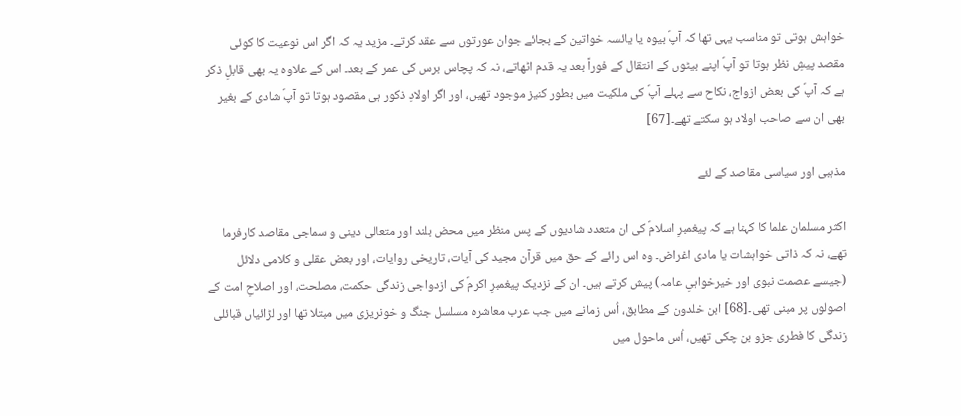خواہش ہوتی تو مناسب یہی تھا کہ آپؐ بیوہ یا یائسہ خواتین کے بجائے جوان عورتوں سے عقد کرتے۔ مزید یہ کہ اگر اس نوعیت کا کوئی مقصد پیشِ نظر ہوتا تو آپؐ اپنے بیٹوں کے انتقال کے فوراً بعد یہ قدم اٹھاتے، نہ کہ پچاس برس کی عمر کے بعد۔ اس کے علاوہ یہ بھی قابلِ ذکر ہے کہ آپؐ کی بعض ازواج، نکاح سے پہلے آپؐ کی ملکیت میں بطور کنیز موجود تھیں، اور اگر اولادِ ذکور ہی مقصود ہوتا تو آپؐ شادی کے بغیر بھی ان سے صاحب اولاد ہو سکتے تھے۔[67]

مذہبی اور سیاسی مقاصد کے لئے

اکثر مسلمان علما کا کہنا ہے کہ پیغمبرِ اسلامؐ کی ان متعدد شادیوں کے پس منظر میں محض بلند اور متعالی دینی و سماجی مقاصد کارفرما تھے، نہ کہ ذاتی خواہشات یا مادی اغراض۔ وہ اس رائے کے حق میں قرآن مجید کی آیات، تاریخی روایات، اور بعض عقلی و کلامی دلائل (جیسے عصمت نبوی اور خیرخواہیِ عامہ) پیش کرتے ہیں۔ ان کے نزدیک پیغمبرِ اکرمؐ کی ازدواجی زندگی حکمت، مصلحت، اور اصلاحِ امت کے اصولوں پر مبنی تھی۔[68] ابن خلدون کے مطابق، اُس زمانے میں جب عرب معاشرہ مسلسل جنگ و خونریزی میں مبتلا تھا اور لڑائیاں قبائلی زندگی کا فطری جزو بن چکی تھیں، اُس ماحول میں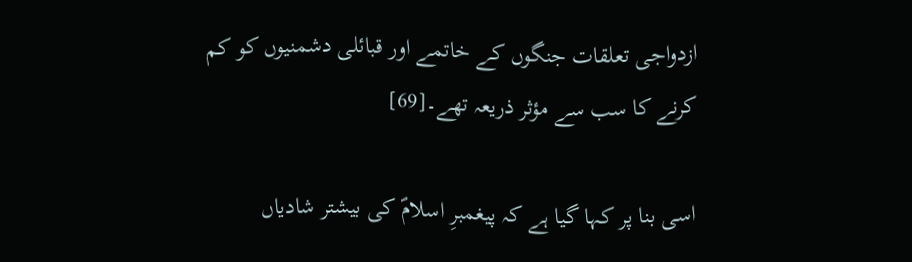ازدواجی تعلقات جنگوں کے خاتمے اور قبائلی دشمنیوں کو کم کرنے کا سب سے مؤثر ذریعہ تھے۔[69]

اسی بنا پر کہا گیا ہے کہ پیغمبرِ اسلامؐ کی بیشتر شادیاں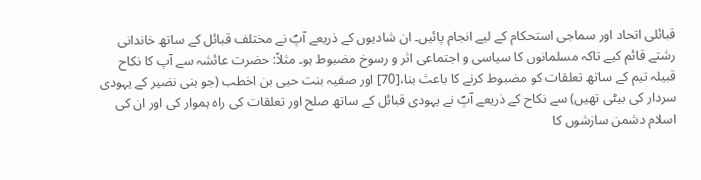قبائلی اتحاد اور سماجی استحکام کے لیے انجام پائیں۔ ان شادیوں کے ذریعے آپؐ نے مختلف قبائل کے ساتھ خاندانی رشتے قائم کیے تاکہ مسلمانوں کا سیاسی و اجتماعی اثر و رسوخ مضبوط ہو۔ مثلاً: حضرت عائشہ سے آپ کا نکاح قبیلہ تیم کے ساتھ تعلقات کو مضبوط کرنے کا باعث بنا،[70] اور صفیہ بنت حیی بن اخطب (جو بنی‌ نضیر کے یہودی سردار کی بیٹی تھیں) سے نکاح کے ذریعے آپؐ نے یہودی قبائل کے ساتھ صلح اور تعلقات کی راہ ہموار کی اور ان کی اسلام دشمن سازشوں کا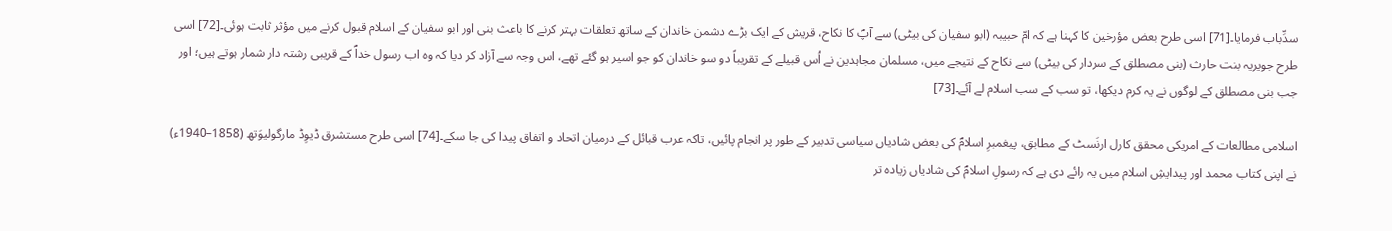سدِّباب فرمایا۔[71] اسی طرح بعض مؤرخین کا کہنا ہے کہ امّ حبیبہ (ابو سفیان کی بیٹی) سے آپؐ کا نکاح، قریش کے ایک بڑے دشمن خاندان کے ساتھ تعلقات بہتر کرنے کا باعث بنی اور ابو سفیان کے اسلام قبول کرنے میں مؤثر ثابت ہوئی۔[72] اسی طرح جویریہ بنت حارث (بنی‌ مصطلق کے سردار کی بیٹی) سے نکاح کے نتیجے میں، مسلمان مجاہدین نے اُس قبیلے کے تقریباً دو سو خاندان کو جو اسیر ہو گئے تھے، اس وجہ سے آزاد کر دیا کہ وہ اب رسول خداؐ کے قریبی رشتہ دار شمار ہوتے ہیں؛ اور جب بنی‌ مصطلق کے لوگوں نے یہ کرم دیکھا، تو سب کے سب اسلام لے آئے۔[73]

اسلامی مطالعات کے امریکی محقق کارل ارنَسٹ کے مطابق، پیغمبرِ اسلامؐ کی بعض شادیاں سیاسی تدبیر کے طور پر انجام پائیں، تاکہ عرب قبائل کے درمیان اتحاد و اتفاق پیدا کی جا سکے۔[74] اسی طرح مستشرق ڈیوِڈ مارگولیوَتھ (1858–1940ء) نے اپنی کتاب محمد اور پیدایشِ اسلام میں یہ رائے دی ہے کہ رسولِ اسلامؐ کی شادیاں زیادہ تر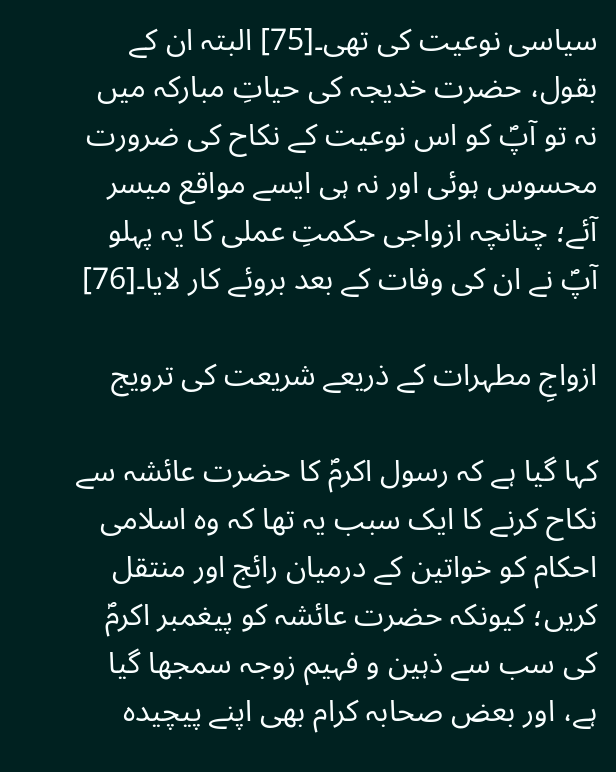سیاسی نوعیت کی تھی۔[75] البتہ ان کے بقول، حضرت خدیجہ کی حیاتِ مبارکہ میں نہ تو آپؐ کو اس نوعیت کے نکاح کی ضرورت محسوس ہوئی اور نہ ہی ایسے مواقع میسر آئے؛ چنانچہ ازواجی حکمتِ عملی کا یہ پہلو آپؐ نے ان کی وفات کے بعد بروئے کار لایا۔[76]

ازواجِ مطہرات کے ذریعے شریعت کی ترویج

کہا گیا ہے کہ رسول اکرمؐ کا حضرت عائشہ سے نکاح کرنے کا ایک سبب یہ تھا کہ وہ اسلامی احکام کو خواتین کے درمیان رائج اور منتقل کریں؛ کیونکہ حضرت عائشہ کو پیغمبر اکرمؐ کی سب سے ذہین و فہیم زوجہ سمجھا گیا ہے، اور بعض صحابہ کرام بھی اپنے پیچیدہ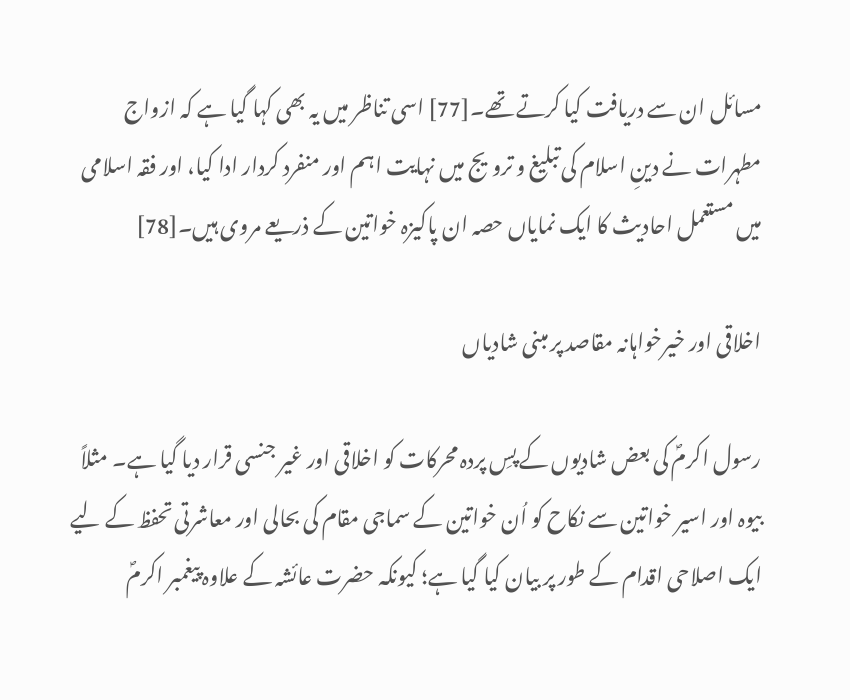مسائل ان سے دریافت کیا کرتے تھے۔[77] اسی تناظر میں یہ بھی کہا گیا ہے کہ ازواج مطہرات نے دینِ اسلام کی تبلیغ و ترویج میں نہایت اہم اور منفرد کردار ادا کیا، اور فقہ اسلامی میں مستعمل احادیث کا ایک نمایاں حصہ ان پاکیزہ خواتین کے ذریعے مروی ہیں۔[78]

اخلاقی اور خیرخواہانہ مقاصد پر مبنی شادیاں

رسول اکرمؐ کی بعض شادیوں کے پسِ پردہ محرکات کو اخلاقی اور غیر جنسی قرار دیا گیا ہے۔ مثلاً بیوہ اور اسیر خواتین سے نکاح کو اُن خواتین کے سماجی مقام کی بحالی اور معاشرتی تحفظ کے لیے ایک اصلاحی اقدام کے طور پر بیان کیا گیا ہے؛ کیونکہ حضرت عائشہ کے علاوہ پیغمبر اکرمؐ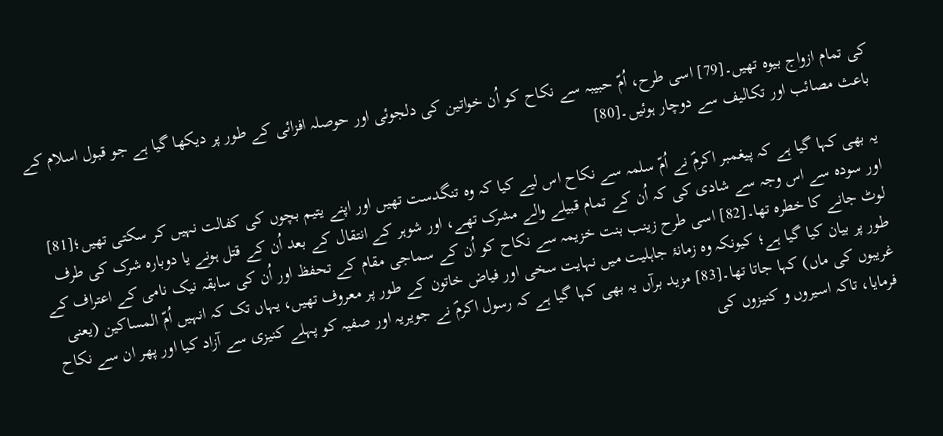کی تمام ازواج بیوہ تھیں۔[79] اسی طرح، اُمّ حبیبہ سے نکاح کو اُن خواتین کی دلجوئی اور حوصلہ افزائی کے طور پر دیکھا گیا ہے جو قبول اسلام کے باعث مصائب اور تکالیف سے دوچار ہوئیں۔[80]

یہ بھی کہا گیا ہے کہ پیغمبر اکرمؐ نے اُمّ سلمہ سے نکاح اس لیے کیا کہ وہ تنگدست تھیں اور اپنے یتیم بچوں کی کفالت نہیں کر سکتی تھیں؛[81] اور سودہ سے اس وجہ سے شادی کی کہ اُن کے تمام قبیلے والے مشرک تھے، اور شوہر کے انتقال کے بعد اُن کے قتل ہونے یا دوبارہ شرک کی طرف لوٹ جانے کا خطرہ تھا۔[82] اسی طرح زینب بنت خزیمہ سے نکاح کو اُن کے سماجی مقام کے تحفظ اور اُن کی سابقہ نیک نامی کے اعتراف کے طور پر بیان کیا گیا ہے؛ کیونکہ وہ زمانۂ جاہلیت میں نہایت سخی اور فیاض خاتون کے طور پر معروف تھیں، یہاں تک کہ انہیں اُمّ المساکین (یعنی غریبوں کی ماں) کہا جاتا تھا۔[83] مزید برآں یہ بھی کہا گیا ہے کہ رسول اکرمؐ نے جویریہ اور صفیہ کو پہلے کنیزی سے آزاد کیا اور پھر ان سے نکاح فرمایا، تاکہ اسیروں و کنیزوں کی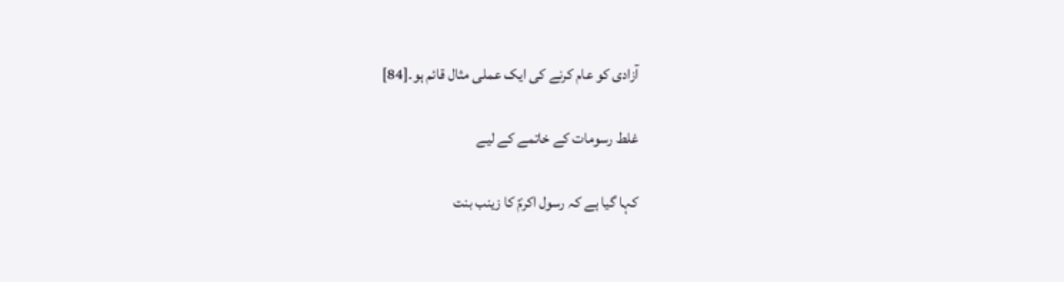آزادی کو عام کرنے کی ایک عملی مثال قائم ہو۔[84]

غلط رسومات کے خاتمے کے لیے

کہا گیا ہے کہ رسول اکرمؐ کا زینب بنت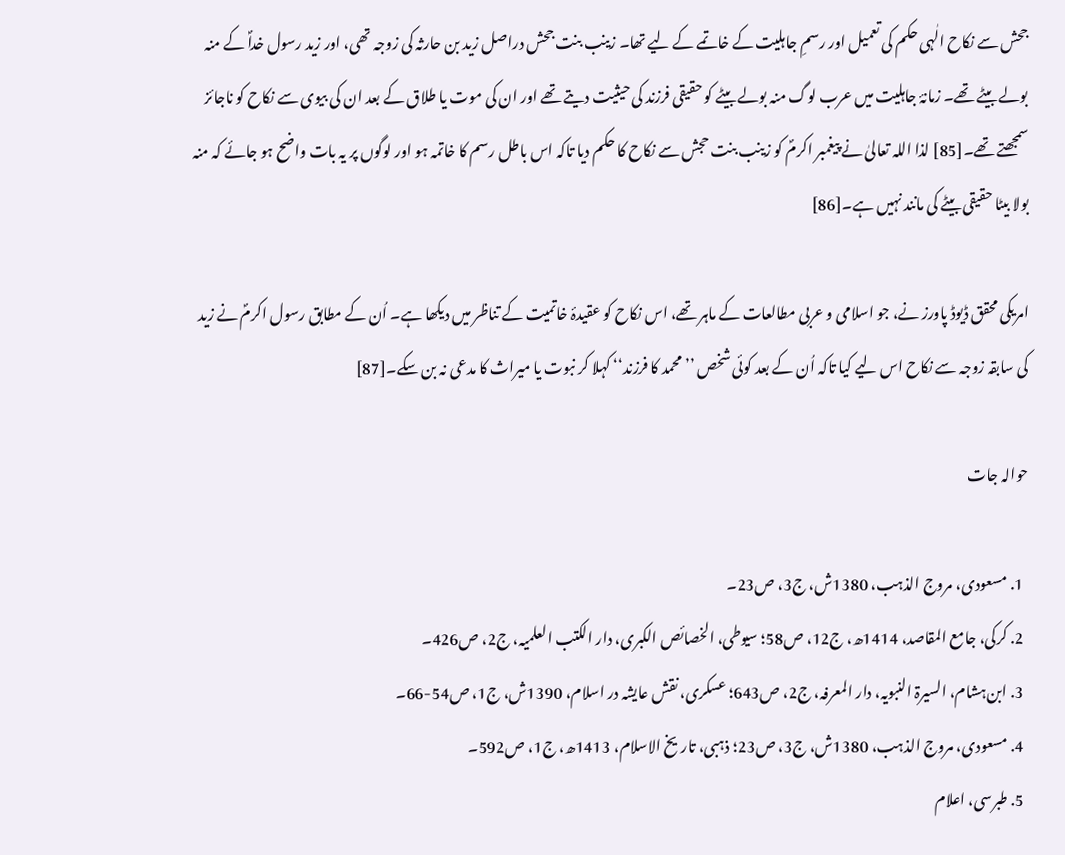جحش سے نکاح الٰہی حکم کی تعمیل اور رسمِ جاہلیت کے خاتمے کے لیے تھا۔ زینب بنت جحش دراصل زید بن حارثہ کی زوجہ تھی، اور زید رسول خداؐ کے منہ بولے بیٹے تھے۔ زمانۂ جاہلیت میں عرب لوگ منہ بولے بیٹے کو حقیقی فرزند کی حیثیت دیتے تھے اور ان کی موت یا طلاق کے بعد ان کی بیوی سے نکاح کو ناجائز سمجھتے تھے۔[85] لذا اللہ تعالیٰ نے پیغمبر اکرمؐ کو زینب بنت حجش سے نکاح کا حکم دیا تاکہ اس باطل رسم کا خاتمہ ہو اور لوگوں پر یہ بات واضح ہو جائے کہ منہ بولا بیٹا حقیقی بیٹے کی مانند نہیں ہے۔[86]

امریکی محقق ڈیوڈ پاورز نے، جو اسلامی و عربی مطالعات کے ماہر تھے، اس نکاح کو عقیدۂ خاتمیت کے تناظر میں دیکھا ہے۔ اُن کے مطابق رسول اکرمؐ نے زید کی سابقہ زوجہ سے نکاح اس لیے کیا تاکہ اُن کے بعد کوئی شخص ’’محمد کا فرزند‘‘ کہلا کر نبوت یا میراث کا مدعی نہ بن سکے۔[87]

حوالہ جات

  1. مسعودی، مروج الذہب، 1380ش، ج3، ص23۔
  2. کرکی، جامع المقاصد، 1414ھ، ج12، ص58؛ سیوطی، الخصائص الکبری، دار الکتب العلمیہ، ج2، ص426۔
  3. ابن‌ہشام، السیرۃ النبویہ، دار المعرفہ، ج2، ص643؛ عسکری، نقش عایشہ در اسلام، 1390ش، ج1، ص54-66۔
  4. مسعودی، مروج الذہب، 1380ش، ج3، ص23؛ ذہبی، تاریخ الاسلام، 1413ھ، ج1، ص592۔
  5. طبرسی، اعلام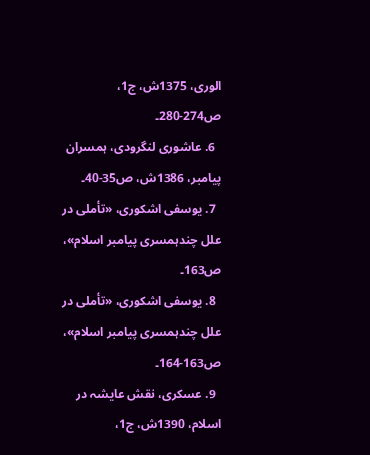الوری، 1375ش، ج1، ص274-280۔
  6. عاشوری لنگرودی، ہمسران پیامبر، 1386ش، ص35-40۔
  7. یوسفی اشکوری، «تأملی در علل چندہمسری پیامبر اسلام»، ص163۔
  8. یوسفی اشکوری، «تأملی در علل چندہمسری پیامبر اسلام»، ص163-164۔
  9. عسکری، نقش عایشہ در اسلام، 1390ش، ج1،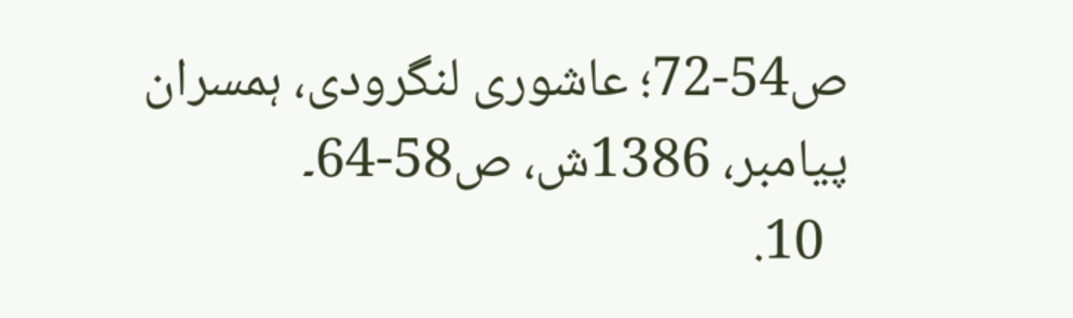ص54-72؛ عاشوری لنگرودی، ہمسران پیامبر، 1386ش، ص58-64۔
  10.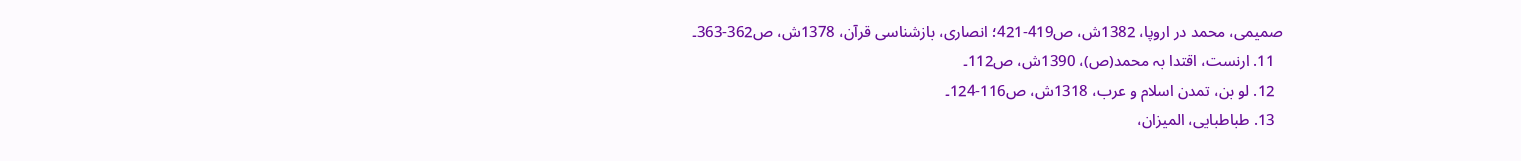صمیمی، محمد در اروپا، 1382ش، ص419-421؛ انصاری، بازشناسی قرآن، 1378ش، ص362-363۔
  11. ارنست، اقتدا بہ محمد(ص)، 1390ش، ص112۔
  12. لو بن، تمدن اسلام و عرب، 1318ش، ص116-124۔
  13. طباطبایی، المیزان،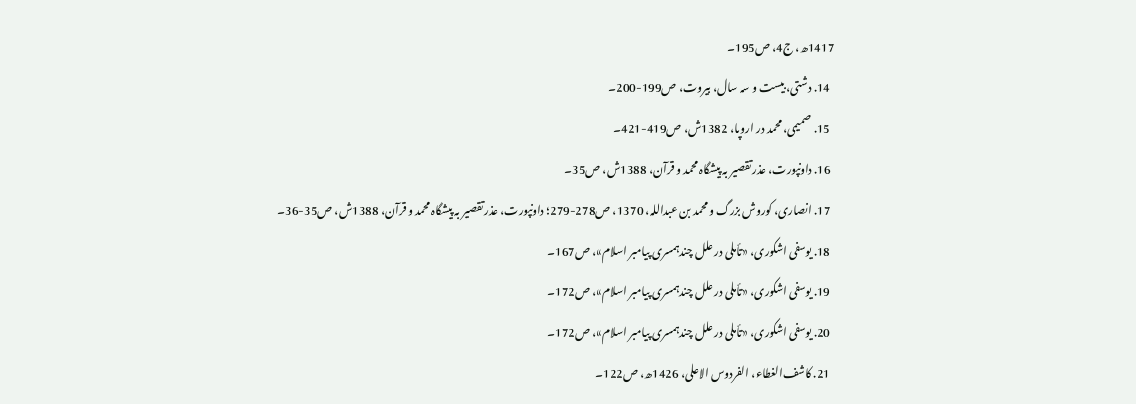1417ھ، ج4، ص195۔
  14. دشتی، بیست و سہ سال، بیروت، ص199-200۔
  15. صمیمی، محمد در اروپا، 1382ش، ص419-421۔
  16. داونپورت، عذر تقصیر بہ پیشگاہ محمد و قرآن، 1388ش، ص35۔
  17. انصاری، کوروش بزرگ و محمد بن عبداللہ، 1370، ص278-279؛ داونپورت، عذر تقصیر بہ پیشگاہ محمد و قرآن، 1388ش، ص35-36۔
  18. یوسفی اشکوری، «تأملی در علل چندہمسری پیامبر اسلام»، ص167۔
  19. یوسفی اشکوری، «تأملی در علل چندہمسری پیامبر اسلام»، ص172۔
  20. یوسفی اشکوری، «تأملی در علل چندہمسری پیامبر اسلام»، ص172۔
  21. کاشف‌الغطاء، الفردوس الاعلی، 1426ھ، ص122۔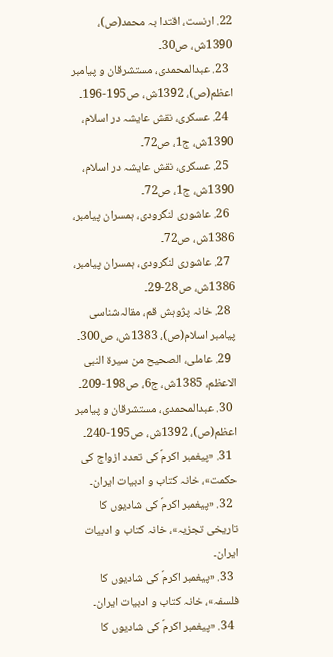22. ارنست، اقتدا بہ محمد(ص)، 1390ش، ص30۔
  23. عبدالمحمدی، مستشرقان و پیامبر اعظم(ص)، 1392ش، ص195-196۔
  24. عسکری، نقش عایشہ در اسلام، 1390ش، ج1، ص72۔
  25. عسکری، نقش عایشہ در اسلام، 1390ش، ج1، ص72۔
  26. عاشوری لنگرودی، ہمسران پیامبر، 1386ش، ص72۔
  27. عاشوری لنگرودی، ہمسران پیامبر، 1386ش، ص28-29۔
  28. خانہ پژوہش قم، مقالہ‌شناسی پیامبر اسلام(ص)، 1383ش، ص300۔
  29. عاملی، الصحیح من سیرۃ النبی الاعظم، 1385ش، ج6، ص198-209۔
  30. عبدالمحمدی، مستشرقان و پیامبر اعظم(ص)، 1392ش، ص195-240۔
  31. «پیغمبر اکرمؐ کی تعدد ازواج کی حکمت»، خانہ کتاب و ادبیات ایران۔
  32. «پیغمبر اکرمؐ کی شادیوں کا تاریخی تجزیہ»، خانہ کتاب و ادبیات ایران۔
  33. «پیغمبر اکرمؐ کی شادیوں کا فلسفہ»، خانہ کتاب و ادبیات ایران۔
  34. «پیغمبر اکرمؐ کی شادیوں کا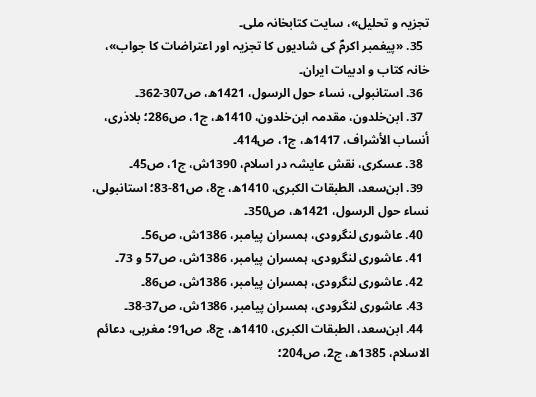تجزیہ و تحلیل»، سایت کتابخانہ ملی۔
  35. «پیغمبر اکرمؐ کی شادیوں کا تجزیہ اور اعتراضات کا جواب»، خانہ کتاب و ادبیات ایران۔
  36. استانبولی، نساء حول الرسول، 1421ھ، ص307-362۔
  37. ابن‌خلدون، مقدمہ ابن‌خلدون، 1410ھ، ج1، ص286؛ بلاذری، أنساب الأشراف، 1417ھ، ج1، ص414۔
  38. عسکری، نقش عایشہ در اسلام، 1390ش، ج1، ص45۔
  39. ابن‌سعد، الطبقات الكبرى، 1410ھ، ج8، ص81-83؛ استانبولی، نساء حول الرسول، 1421ھ، ص350۔
  40. عاشوری لنگرودی، ہمسران پیامبر، 1386ش، ص56۔
  41. عاشوری لنگرودی، ہمسران پیامبر، 1386ش، ص57 و 73۔
  42. عاشوری لنگرودی، ہمسران پیامبر، 1386ش، ص86۔
  43. عاشوری لنگرودی، ہمسران پیامبر، 1386ش، ص37-38۔
  44. ابن‌سعد، الطبقات الکبری، 1410ھ، ج8، ص91؛ مغربی، دعائم الاسلام، 1385ھ، ج2، ص204؛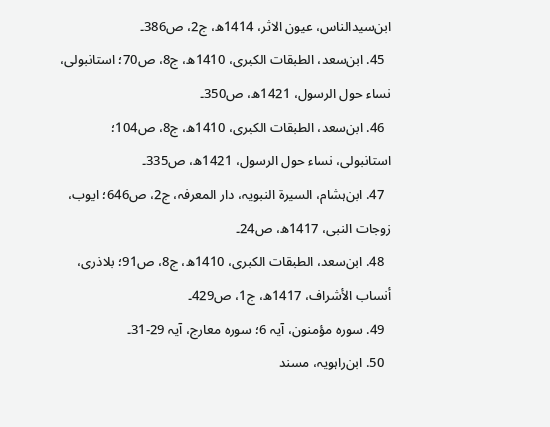ابن‌سیدالناس، عیون الاثر، 1414ھ، ج2، ص386۔
  45. ابن‌سعد، الطبقات الکبری، 1410ھ، ج8، ص70؛ استانبولی، نساء حول الرسول، 1421ھ، ص350۔
  46. ابن‌سعد، الطبقات الکبری، 1410ھ، ج8، ص104؛ استانبولی، نساء حول الرسول، 1421ھ، ص335۔
  47. ابن‌ہشام، السیرۃ النبویہ، دار المعرفہ، ج2، ص646؛ ایوب، زوجات النبی، 1417ھ، ص24۔
  48. ابن‌سعد، الطبقات الکبری، 1410ھ، ج8، ص91؛ بلاذری، أنساب الأشراف، 1417ھ، ج1، ص429۔
  49. سورہ مؤمنون، آیہ 6؛ سورہ معارج، آیہ 29-31۔
  50. ابن‌راہویہ، مسند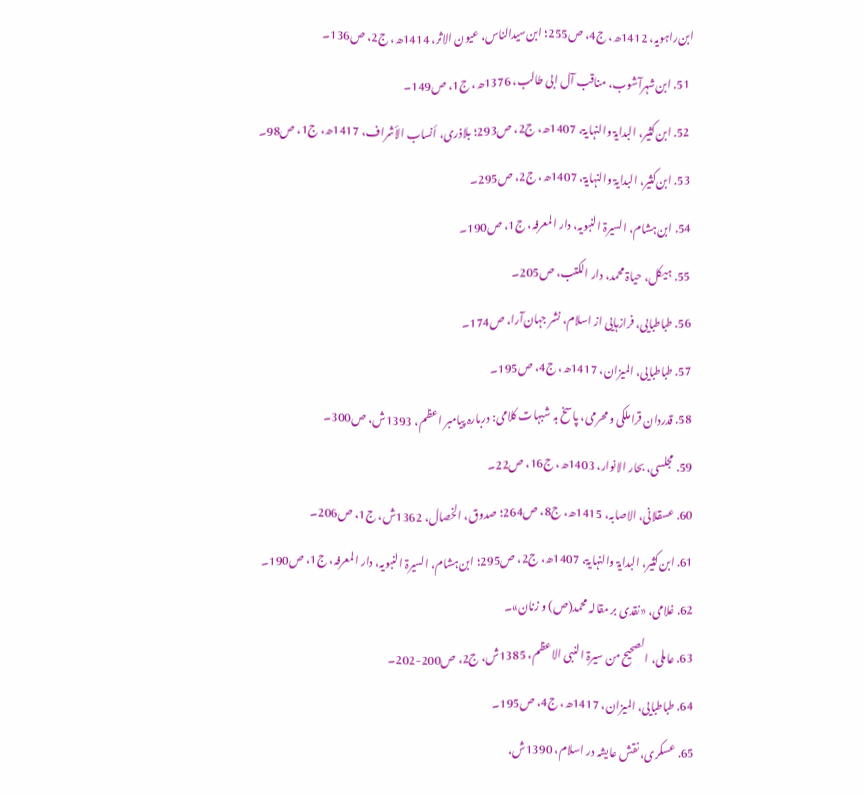ابن‌راہویہ، 1412ھ، ج4، ص255؛ ابن‌سیدالناس، عیون الاثر، 1414ھ، ج2، ص136۔
  51. ابن‌شہرآشوب، مناقب آل ابی طالب، 1376ھ، ج1، ص149۔
  52. ابن‌کثیر، البدایۃ والنہایۃ، 1407ھ، ج2، ص293؛ بلاذری، أنساب الأشراف، 1417ھ، ج1، ص98۔
  53. ابن‌کثیر، البدایۃ والنہایۃ، 1407ھ، ج2، ص295۔
  54. ابن‌ہشام، السیرۃ النبویہ، دار المعرفہ، ج1، ص190۔
  55. ہیکل، حیاۃ محمد، دار الکتب، ص205۔
  56. طباطبایی، فرازہایی از اسلام، نشر جہان‌آرا، ص174۔
  57. طباطبایی، المیزان، 1417ھ، ج4، ص195۔
  58. قدردان قراملکی و محرمی، پاسخ بہ شبہات کلامی: دربارہ پیامبر اعظم، 1393ش، ص300۔
  59. مجلسی، بحار الانوار، 1403ھ، ج16، ص22۔
  60. عسقلانی، الاصابہ، 1415ھ، ج8، ص264؛ صدوق، الخصال، 1362ش، ج1، ص206۔
  61. ابن‌کثیر، البدایۃ والنہایۃ، 1407ھ، ج2، ص295؛ ابن‌ہشام، السیرۃ النبویہ، دار المعرفہ، ج1، ص190۔
  62. غلامی، «نقدی بر مقالہ محمد(ص) و زنان»۔
  63. عاملی، الصحیح من سیرۃ النبی الاعظم، 1385ش، ج2، ص200-202۔
  64. طباطبایی، المیزان، 1417ھ، ج4، ص195۔
  65. عسکری، نقش عایشہ در اسلام، 1390ش،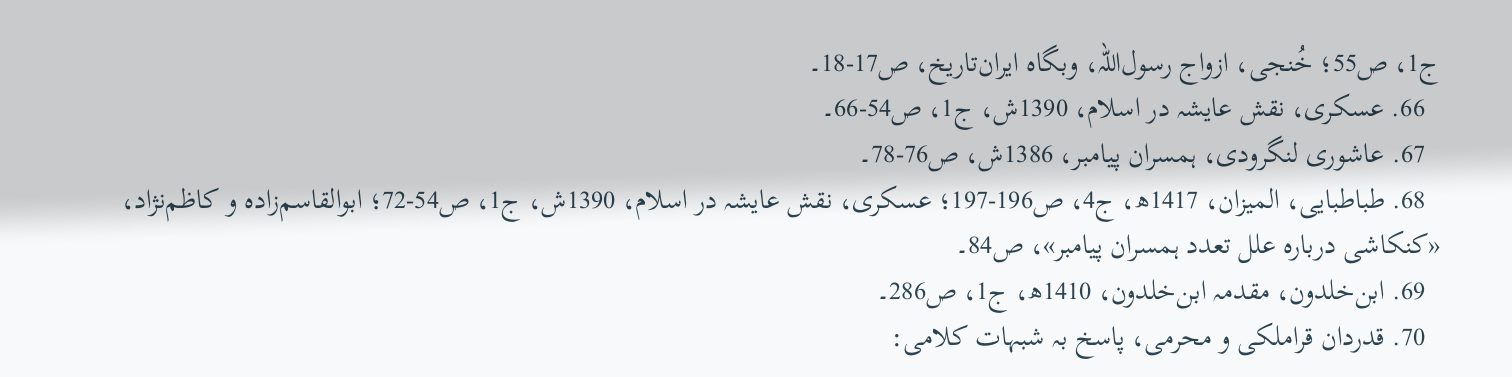ج1، ص55؛ خُنجی، ازواج رسول‌اللہ، وبگاہ ایران‌تاریخ، ص17-18۔
  66. عسکری، نقش عایشہ در اسلام، 1390ش، ج1، ص54-66۔
  67. عاشوری لنگرودی، ہمسران پیامبر، 1386ش، ص76-78۔
  68. طباطبایی، المیزان، 1417ھ، ج4، ص196-197؛ عسکری، نقش عایشہ در اسلام، 1390ش، ج1، ص54-72؛ ابوالقاسم‌زادہ و کاظم‌نژاد، «کنکاشی دربارہ علل تعدد ہمسران پیامبر»، ص84۔
  69. ابن‌خلدون، مقدمہ ابن‌خلدون، 1410ھ، ج1، ص286۔
  70. قدردان قراملکی و محرمی، پاسخ بہ شبہات کلامی: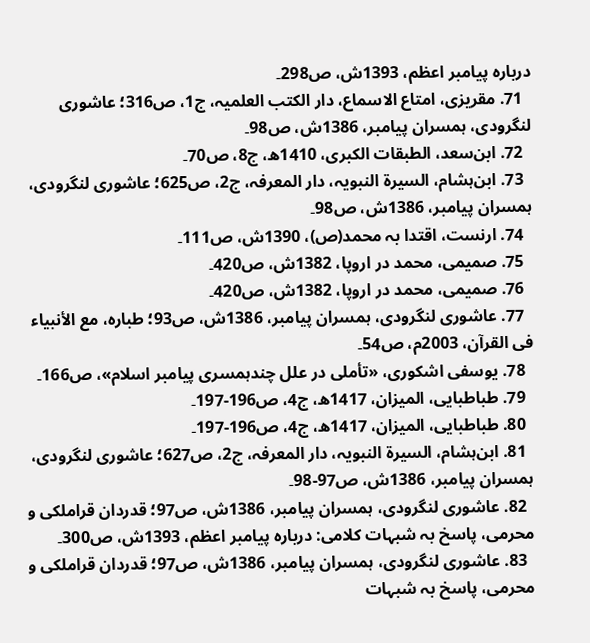دربارہ پیامبر اعظم، 1393ش، ص298۔
  71. مقریزی، امتاع الاسماع، دار الکتب العلمیہ، ج1، ص316؛ عاشوری لنگرودی، ہمسران پیامبر، 1386ش، ص98۔
  72. ابن‌سعد، الطبقات الکبری، 1410ھ، ج8، ص70۔
  73. ابن‌ہشام، السیرۃ النبویہ، دار المعرفہ، ج2، ص625؛ عاشوری لنگرودی، ہمسران پیامبر، 1386ش، ص98۔
  74. ارنست، اقتدا بہ محمد(ص)، 1390ش، ص111۔
  75. صمیمی، محمد در اروپا، 1382ش، ص420۔
  76. صمیمی، محمد در اروپا، 1382ش، ص420۔
  77. عاشوری لنگرودی، ہمسران پیامبر، 1386ش، ص93؛ طبارہ، مع الأنبیاء فی القرآن، 2003م، ص54۔
  78. یوسفی اشکوری، «تأملی در علل چندہمسری پیامبر اسلام»، ص166۔
  79. طباطبایی، المیزان، 1417ھ، ج4، ص196-197۔
  80. طباطبایی، المیزان، 1417ھ، ج4، ص196-197۔
  81. ابن‌ہشام، السیرۃ النبویہ، دار المعرفہ، ج2، ص627؛ عاشوری لنگرودی، ہمسران پیامبر، 1386ش، ص97-98۔
  82. عاشوری لنگرودی، ہمسران پیامبر، 1386ش، ص97؛ قدردان قراملکی و محرمی، پاسخ بہ شبہات کلامی: دربارہ پیامبر اعظم، 1393ش، ص300۔
  83. عاشوری لنگرودی، ہمسران پیامبر، 1386ش، ص97؛ قدردان قراملکی و محرمی، پاسخ بہ شبہات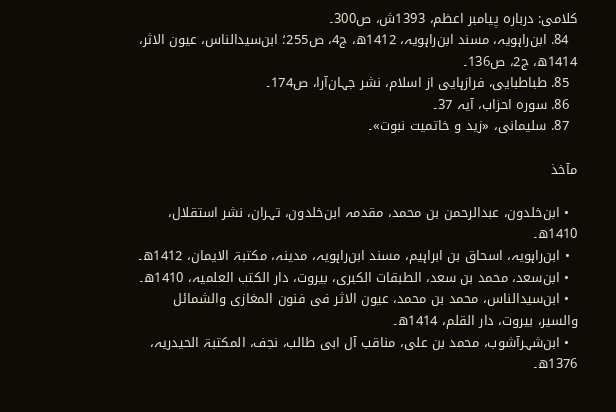کلامی: دربارہ پیامبر اعظم، 1393ش، ص300۔
  84. ابن‌راہویہ، مسند ابن‌راہویہ، 1412ھ، ج4، ص255؛ ابن‌سیدالناس، عیون الاثر، 1414ھ، ج2، ص136۔
  85. طباطبایی، فرازہایی از اسلام، نشر جہان‌آرا، ص174۔
  86. سورہ احزاب، آیہ 37۔
  87. سلیمانی، «زید و خاتمیت نبوت»۔

مآخذ

  • ابن‌خلدون، عبدالرحمن بن محمد، مقدمہ ابن‌خلدون، تہران، نشر استقلال، 1410ھ۔
  • ابن‌راہویہ، اسحاق بن ابراہیم، مسند ابن‌راہویہ، مدینہ، مکتبۃ الایمان، 1412ھ۔
  • ابن‌سعد، محمد بن سعد، الطبقات‌ الكبرى، بیروت، دار الکتب العلمیہ، 1410ھ۔
  • ابن‌سیدالناس، محمد بن محمد، عیون الاثر فی فنون المغازی والشمائل والسیر، بیروت، دار القلم، 1414ھ۔
  • ابن‌شہرآشوب، محمد بن علی، مناقب آل ابی طالب، نجف، المکتبۃ الحیدریہ، 1376ھ۔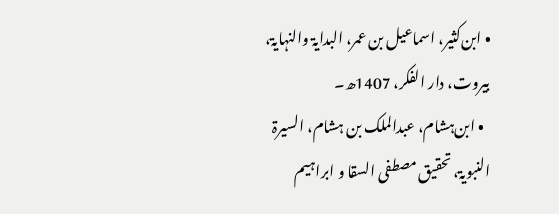• ابن‌کثیر، اسماعیل بن عمر، البدایۃ والنہایۃ، بیروت، ‌دار الفکر، 1407ھ۔
  • ابن‌ہشام، عبدالملک بن ہشام، السیرۃ النبویۃ، تحقیق مصطفی السقا و ابراہیم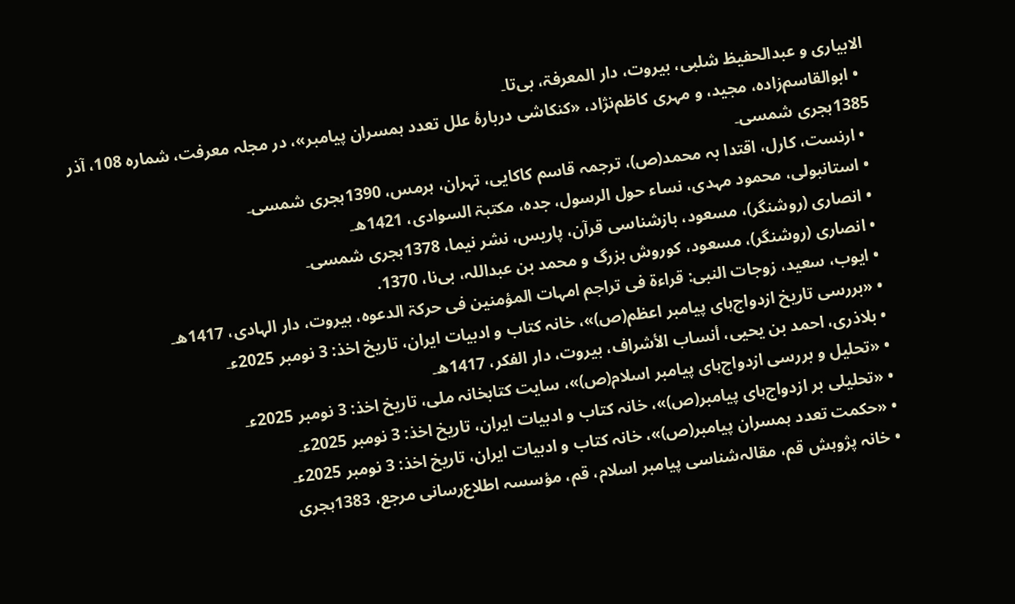الابیاری و عبدالحفیظ شلبی، بیروت، دار المعرفۃ، بی‌تا۔
  • ابوالقاسم‌زادہ، مجید، و مہری کاظم‌نژاد، «کنکاشی دربارۂ علل تعدد ہمسران پیامبر»، در مجلہ معرفت، شمارہ 108، آذر 1385ہجری شمسی۔
  • ارنست، کارل، اقتدا بہ محمد(ص)، ترجمہ قاسم کاکایی، تہران، ہرمس، 1390ہجری شمسی۔
  • استانبولی، محمود مہدی، نساء حول الرسول، جدہ، مکتبۃ السوادی، 1421ھ۔
  • انصاری (روشنگر)، مسعود، بازشناسی قرآن، پاریس، نشر نیما، 1378ہجری شمسی۔
  • انصاری (روشنگر)، مسعود، کوروش بزرگ و محمد بن عبداللہ، بی‌نا، 1370.
  • ایوب، سعید، زوجات النبی: قراءۃ فی تراجم امہات المؤمنین فی حرکۃ الدعوہ، بیروت، دار الہادی، 1417ھ۔
  • «بررسی تاریخ ازدواج‌ہای پیامبر اعظم(ص)»، خانہ کتاب و ادبیات ایران، تاریخ اخذ: 3 نومبر 2025ء۔
  • بلاذری، احمد بن یحیی، أنساب الأشراف، بیروت، دار الفکر، 1417ھ۔
  • «تحلیل و بررسی ازدواج‌ہای پیامبر اسلام(ص)»، سایت کتابخانہ ملی، تاریخ اخذ: 3 نومبر 2025ء۔
  • «تحلیلی بر ازدواج‌ہای پیامبر(ص)»، خانہ کتاب و ادبیات ایران، تاریخ اخذ: 3 نومبر 2025ء۔
  • «حکمت تعدد ہمسران پیامبر(ص)»، خانہ کتاب و ادبیات ایران، تاریخ اخذ: 3 نومبر 2025ء۔
  • خانہ پژوہش قم، مقالہ‌شناسی پیامبر اسلام، قم، مؤسسہ اطلاع‌رسانی مرجع، 1383ہجری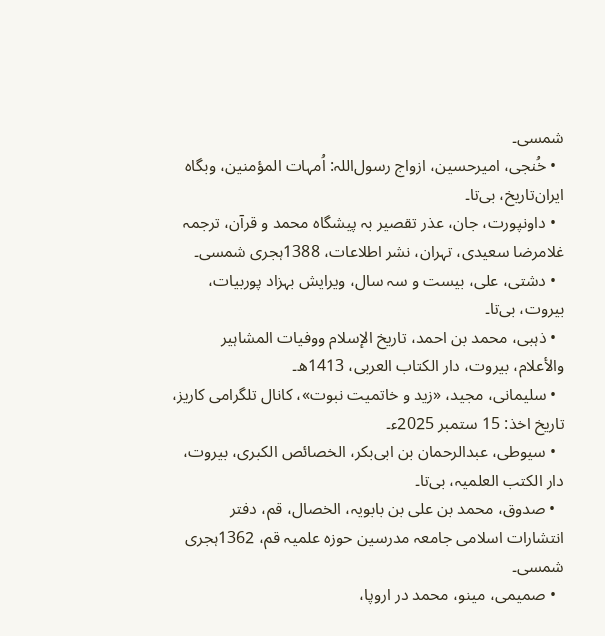شمسی۔
  • خُنجی، امیرحسین، ازواج رسول‌اللہ: اُمہات المؤمنین، وبگاہ ایران‌تاریخ، بی‌تا۔
  • داونپورت، جان، عذر تقصیر بہ پیشگاہ محمد و قرآن، ترجمہ غلامرضا سعیدی، تہران، نشر اطلاعات، 1388ہجری شمسی۔
  • دشتی، علی، بیست و سہ سال، ویرایش بہزاد پوربیات، بیروت، بی‌تا۔
  • ذہبی، محمد بن احمد، تاریخ الإسلام ووفیات المشاہیر والأعلام، بیروت، دار الکتاب العربی، 1413ھ۔
  • سلیمانی، مجید، «زید و خاتمیت نبوت»، کانال تلگرامی کاریز، تاریخ اخذ: 15 ستمبر 2025ء۔
  • سیوطی، عبدالرحمان بن ابی‌بکر، الخصائص الکبری، بیروت، دار الکتب العلمیہ، بی‌تا۔
  • صدوق، محمد بن علی بن بابویہ، الخصال، قم، دفتر انتشارات اسلامی جامعہ مدرسین حوزہ علمیہ قم، 1362ہجری شمسی۔
  • صمیمی، مینو، محمد در اروپا،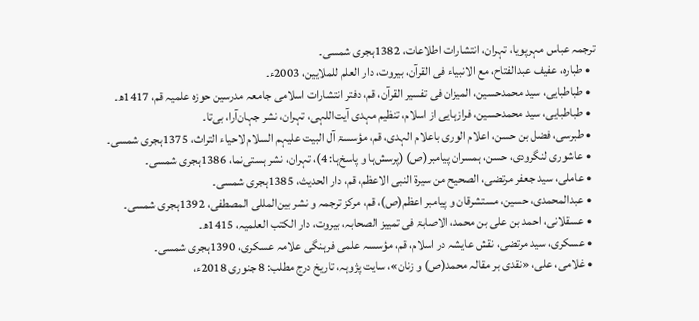ترجمہ عباس مہرپویا، تہران، انتشارات اطلاعات، 1382ہجری شمسی۔
  • طبارہ، عفیف عبدالفتاح، مع الانبیاء فی القرآن، بیروت، دار العلم للملایین، 2003ء۔
  • طباطبایی، سید محمدحسین، المیزان فی تفسیر القرآن، قم، دفتر انتشارات اسلامی جامعہ مدرسین حوزہ علمیہ قم، 1417ھ۔
  • طباطبایی، سید محمدحسین، فرازہایی از اسلام، تنظیم مہدی آیت‌اللہی، تہران، نشر جہان‌آرا، بی‌تا۔
  • طبرسی، فضل بن حسن، اعلام الوری باعلام الہدی، قم، مؤسسۃ آل البیت علیہم السلام لاحیاء التراث، 1375ہجری شمسی۔
  • عاشوری لنگرودی، حسن، ہمسران پیامبر(ص) (پرسش‌ہا و پاسخ‌ہا: 4)، تہران، نشر ہستی‌نما، 1386ہجری شمسی۔
  • عاملی، سید جعفر مرتضی، الصحیح من سیرۃ النبی الاعظم، قم، دار الحدیث، 1385ہجری شمسی۔
  • عبدالمحمدی، حسین، مستشرقان و پیامبر اعظم(ص)، قم، مرکز ترجمہ و نشر بین‌المللی المصطفی، 1392ہجری شمسی۔
  • عسقلانی، احمد بن علی بن محمد، الاصابۃ فی تمییز الصحابہ، بیروت، دار الکتب العلمیہ، 1415ھ۔
  • عسکری، سید مرتضی، نقش عایشہ در اسلام، قم، مؤسسہ علمی فرہنگی علامہ عسکری، 1390ہجری شمسی۔
  • غلامی، علی، «نقدی بر مقالہ محمد(ص) و زنان»، سایت پژوہہ، تاریخ درج مطلب: 8 جنوری 2018ء،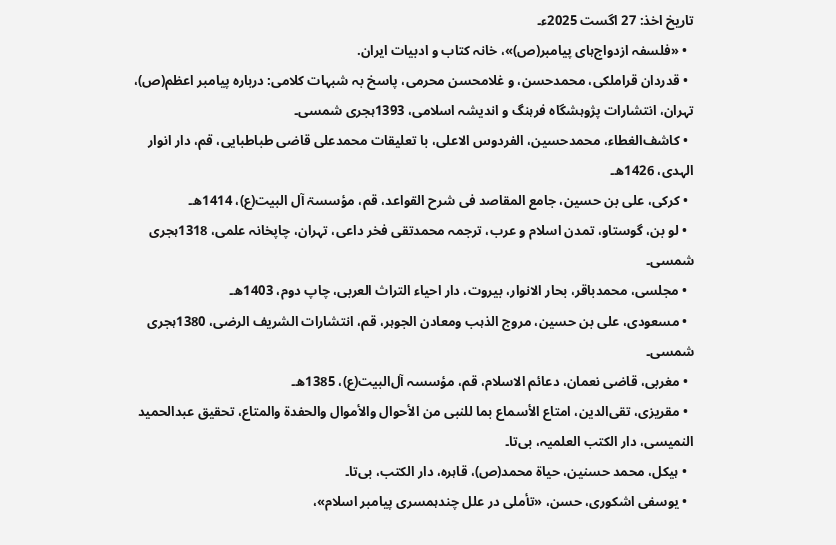تاریخ اخذ: 27 اگست 2025ء۔
  • «فلسفہ ازدواج‌ہای پیامبر(ص)»، خانہ کتاب و ادبیات ایران.
  • قدردان قراملکی، محمدحسن، و غلامحسن محرمی، پاسخ بہ شبہات کلامی: دربارہ پیامبر اعظم(ص)، تہران، انتشارات پژوہشگاہ فرہنگ و اندیشہ اسلامی، 1393ہجری شمسی۔
  • کاشف‌الغطاء، محمدحسین، الفردوس الاعلی، با تعلیقات محمدعلی قاضی طباطبایی، قم، دار انوار الہدی، 1426ھ۔
  • کرکی، علی بن حسین، جامع المقاصد فی شرح القواعد، قم، مؤسسۃ آل البیت(ع)، 1414ھ۔
  • لو بن، گوستاو، تمدن اسلام و عرب، ترجمہ محمدتقی فخر داعی، تہران، چاپخانہ علمی، 1318ہجری شمسی۔
  • مجلسی، محمدباقر، بحار الانوار، بیروت، دار احیاء التراث العربی، چاپ دوم، 1403ھ۔
  • مسعودی، علی بن حسین، مروج الذہب ومعادن الجوہر، قم، انتشارات الشریف الرضی، 1380ہجری شمسی۔
  • مغربی، قاضی نعمان، دعائم الاسلام، قم، مؤسسہ آل‌البیت(ع)، 1385ھ۔
  • مقریزی، تقی‌الدین، امتاع الأسماع بما للنبی من الأحوال والأموال والحفدۃ والمتاع، تحقیق عبدالحمید النمیسی، دار الکتب العلمیہ، بی‌تا۔
  • ہیکل، محمد حسنین، حیاۃ محمد(ص)، قاہرہ، دار الکتب، بی‌تا۔
  • یوسفی اشکوری، حسن، «تأملی در علل چندہمسری پیامبر اسلام»،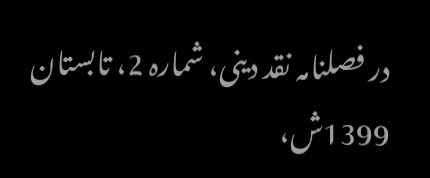در فصلنامہ نقد دینی، شمارہ 2، تابستان 1399ش،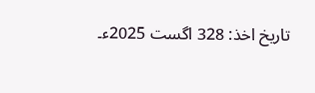تاریخ اخذ: 328 اگست 2025ء۔